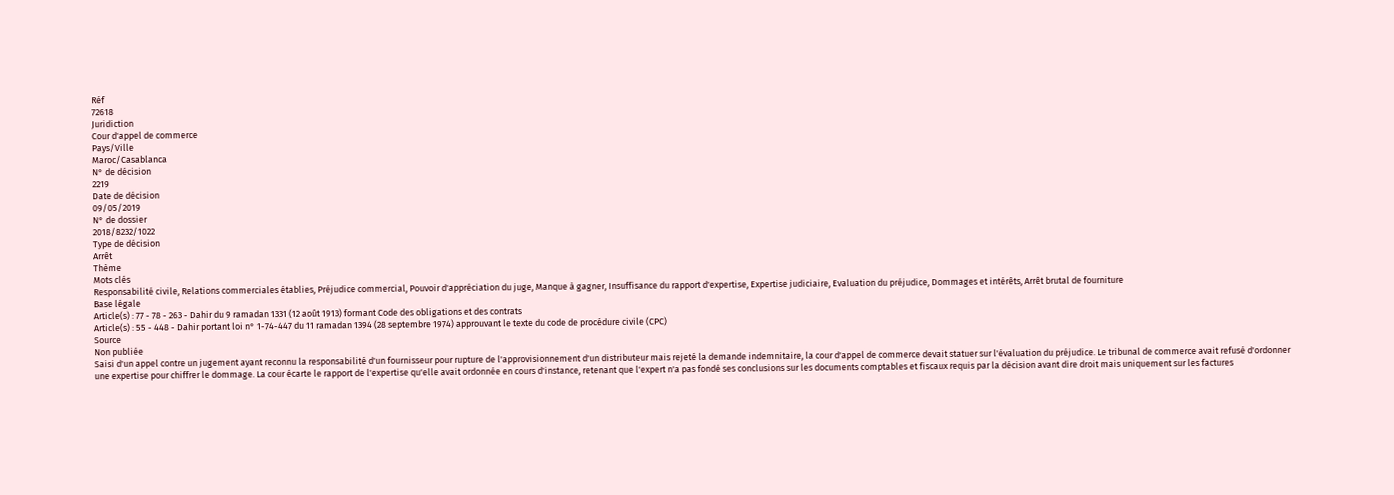Réf
72618
Juridiction
Cour d'appel de commerce
Pays/Ville
Maroc/Casablanca
N° de décision
2219
Date de décision
09/05/2019
N° de dossier
2018/8232/1022
Type de décision
Arrêt
Thème
Mots clés
Responsabilité civile, Relations commerciales établies, Préjudice commercial, Pouvoir d'appréciation du juge, Manque à gagner, Insuffisance du rapport d'expertise, Expertise judiciaire, Evaluation du préjudice, Dommages et intérêts, Arrêt brutal de fourniture
Base légale
Article(s) : 77 - 78 - 263 - Dahir du 9 ramadan 1331 (12 août 1913) formant Code des obligations et des contrats
Article(s) : 55 - 448 - Dahir portant loi n° 1-74-447 du 11 ramadan 1394 (28 septembre 1974) approuvant le texte du code de procédure civile (CPC)
Source
Non publiée
Saisi d'un appel contre un jugement ayant reconnu la responsabilité d'un fournisseur pour rupture de l'approvisionnement d'un distributeur mais rejeté la demande indemnitaire, la cour d'appel de commerce devait statuer sur l'évaluation du préjudice. Le tribunal de commerce avait refusé d'ordonner une expertise pour chiffrer le dommage. La cour écarte le rapport de l'expertise qu'elle avait ordonnée en cours d'instance, retenant que l'expert n'a pas fondé ses conclusions sur les documents comptables et fiscaux requis par la décision avant dire droit mais uniquement sur les factures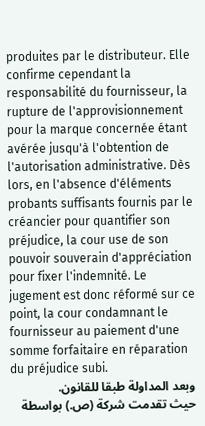produites par le distributeur. Elle confirme cependant la responsabilité du fournisseur, la rupture de l'approvisionnement pour la marque concernée étant avérée jusqu'à l'obtention de l'autorisation administrative. Dès lors, en l'absence d'éléments probants suffisants fournis par le créancier pour quantifier son préjudice, la cour use de son pouvoir souverain d'appréciation pour fixer l'indemnité. Le jugement est donc réformé sur ce point, la cour condamnant le fournisseur au paiement d'une somme forfaitaire en réparation du préjudice subi.
وبعد المداولة طبقا للقانون.
حيث تقدمت شركة (ص.) بواسطة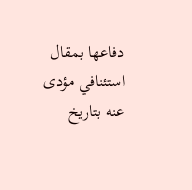دفاعها بمقال استئنافي مؤدى عنه بتاريخ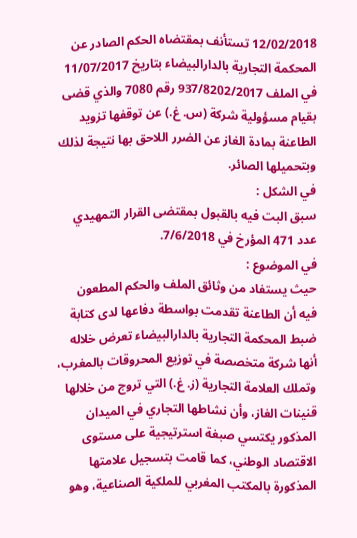12/02/2018 تستأنف بمقتضاه الحكم الصادر عن المحكمة التجارية بالدارالبيضاء بتاريخ 11/07/2017 في الملف 937/8202/2017 رقم 7080 والذي قضى بقيام مسؤولية شركة (س. غ.) عن توقفها تزويد الطاعنة بمادة الغاز عن الضرر اللاحق بها نتيجة لذلك وبتحميلها الصائر.
في الشكل :
سبق البت فيه بالقبول بمقتضى القرار التمهيدي عدد 471 المؤرخ في 7/6/2018.
في الموضوع :
حيث يستفاد من وثائق الملف والحكم المطعون فيه أن الطاعنة تقدمت بواسطة دفاعها لدى كتابة ضبط المحكمة التجارية بالدارالبيضاء تعرض خلاله أنها شركة متخصصة في توزيع المحروقات بالمغرب، وتملك العلامة التجارية (ز. غ.) التي تروج من خلالها قنينات الغاز، وأن نشاطها التجاري في الميدان المذكور يكتسي صبغة استرتيجية على مستوى الاقتصاد الوطني، كما قامت بتسجيل علامتها المذكورة بالمكتب المغربي للملكية الصناعية، وهو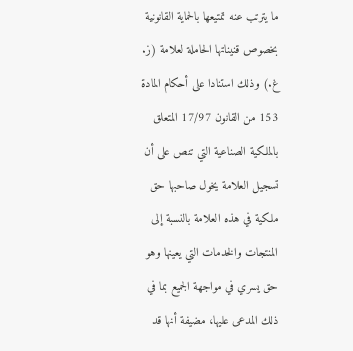ما يترتب عنه تمتيعها بالحماية القانونية بخصوص قنيناتها الحاملة لعلامة (ز. غ.) وذلك استنادا على أحكام المادة 153 من القانون 17/97 المتعلق بالملكية الصناعية التي تنص على أن تسجيل العلامة يخول صاحبها حق ملكية في هذه العلامة بالنسبة إلى المنتجات والخدمات التي يعينها وهو حق يسري في مواجهة الجميع بما في ذلك المدعى عليها، مضيفة أنها قد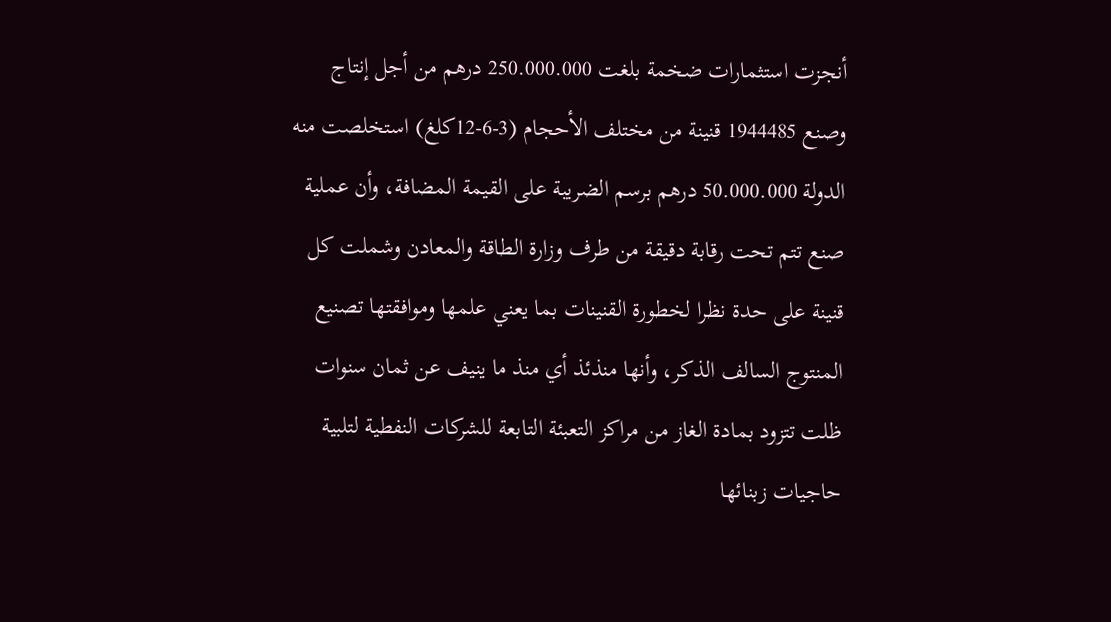أنجزت استثمارات ضخمة بلغت 250.000.000 درهم من أجل إنتاج وصنع 1944485 قنينة من مختلف الأحجام (3-6-12كلغ) استخلصت منه الدولة 50.000.000 درهم برسم الضريبة على القيمة المضافة، وأن عملية صنع تتم تحت رقابة دقيقة من طرف وزارة الطاقة والمعادن وشملت كل قنينة على حدة نظرا لخطورة القنينات بما يعني علمها وموافقتها تصنيع المنتوج السالف الذكر، وأنها منذئذ أي منذ ما ينيف عن ثمان سنوات ظلت تتزود بمادة الغاز من مراكز التعبئة التابعة للشركات النفطية لتلبية حاجيات زبنائها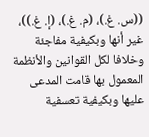((س. غ.)، (م. غ.)، (إ. غ.))، غير أنها وبكيفية مفاجئة وخلافا لكل القوانين والأنظمة المعمول بها قامت المدعى عليها وبكيفية تعسفية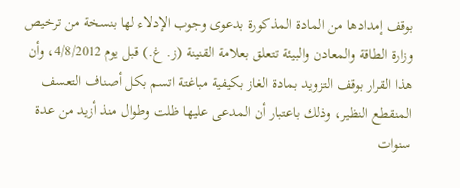بوقف إمدادها من المادة المذكورة بدعوى وجوب الإدلاء لها بنسخة من ترخيص وزارة الطاقة والمعادن والبيئة تتعلق بعلامة القنينة (ز. غ.) قبل يوم 4/8/2012، وأن هذا القرار بوقف التزويد بمادة الغاز بكيفية مباغتة اتسم بكل أصناف التعسف المنقطع النظير، وذلك باعتبار أن المدعى عليها ظلت وطوال منذ أزيد من عدة سنوات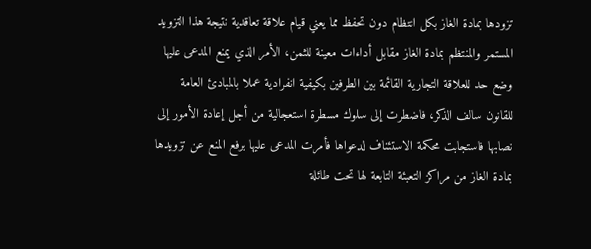تزودها بمادة الغاز بكل انتظام دون تحفظ مما يعني قيام علاقة تعاقدية نتيجة هذا التزويد المستمر والمنتظم بمادة الغاز مقابل أداءات معينة للثمن، الأمر الذي يمنع المدعى عليها وضع حد للعلاقة التجارية القائمة بين الطرفين بكيفية انفرادية عملا بالمبادئ العامة للقانون سالف الذكر، فاضطرت إلى سلوك مسطرة استعجالية من أجل إعادة الأمور إلى نصابها فاستجابت محكمة الاستئناف لدعواها فأمرت المدعى عليها برفع المنع عن تزويدها بمادة الغاز من مراكز التعبئة التابعة لها تحت طائلة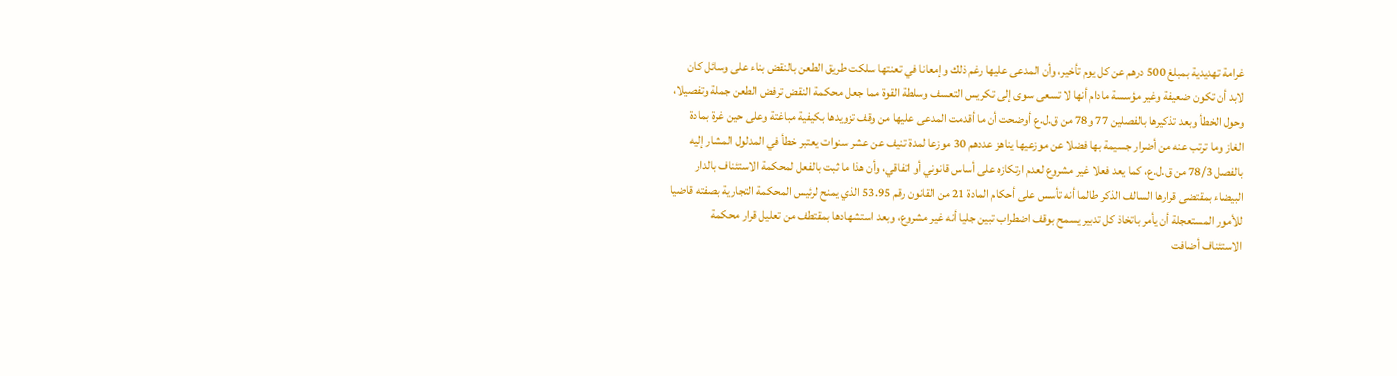غرامة تهديدية بمبلغ 500 درهم عن كل يوم تأخير، وأن المدعى عليها رغم ذلك وإمعانا في تعنتها سلكت طريق الطعن بالنقض بناء على وسائل كان لابد أن تكون ضعيفة وغير مؤسسة مادام أنها لا تسعى سوى إلى تكريس التعسف وسلطة القوة مما جعل محكمة النقض ترفض الطعن جملة وتفصيلا، وحول الخطأ وبعد تذكيرها بالفصلين 77 و78 من ق.ل.ع أوضحت أن ما أقدمت المدعى عليها من وقف تزويدها بكيفية مباغتة وعلى حين غرة بمادة الغاز وما ترتب عنه من أضرار جسيمة بها فضلا عن موزعيها يناهز عددهم 30 موزعا لمدة تنيف عن عشر سنوات يعتبر خطأ في المدلول المشار إليه بالفصل 78/3 من ق.ل.ع، كما يعد فعلا غير مشروع لعدم ارتكازه على أساس قانوني أو اتفاقي، وأن هذا ما ثبت بالفعل لمحكمة الاستئناف بالدار البيضاء بمقتضى قرارها السالف الذكر طالما أنه تأسس على أحكام المادة 21 من القانون رقم 53.95 الذي يمنح لرئيس المحكمة التجارية بصفته قاضيا للأمور المستعجلة أن يأمر باتخاذ كل تدبير يسمح بوقف اضطراب تبين جليا أنه غير مشروع، وبعد استشهادها بمقتطف من تعليل قرار محكمة الاستئناف أضافت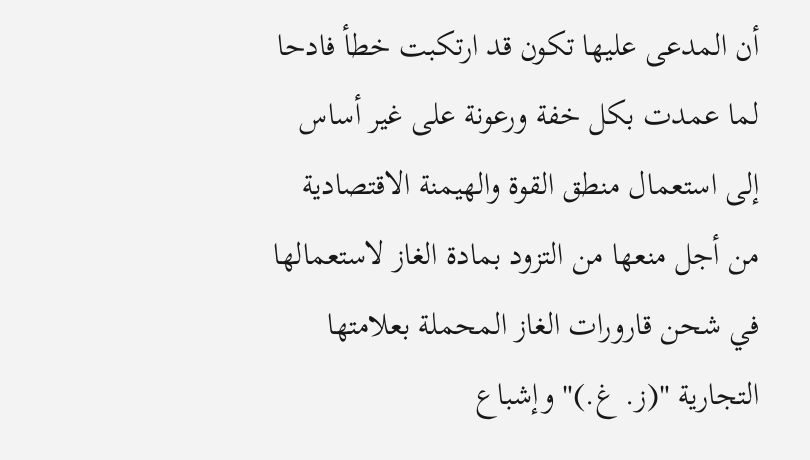أن المدعى عليها تكون قد ارتكبت خطأ فادحا لما عمدت بكل خفة ورعونة على غير أساس إلى استعمال منطق القوة والهيمنة الاقتصادية من أجل منعها من التزود بمادة الغاز لاستعمالها في شحن قارورات الغاز المحملة بعلامتها التجارية "(ز. غ.)" وإشباع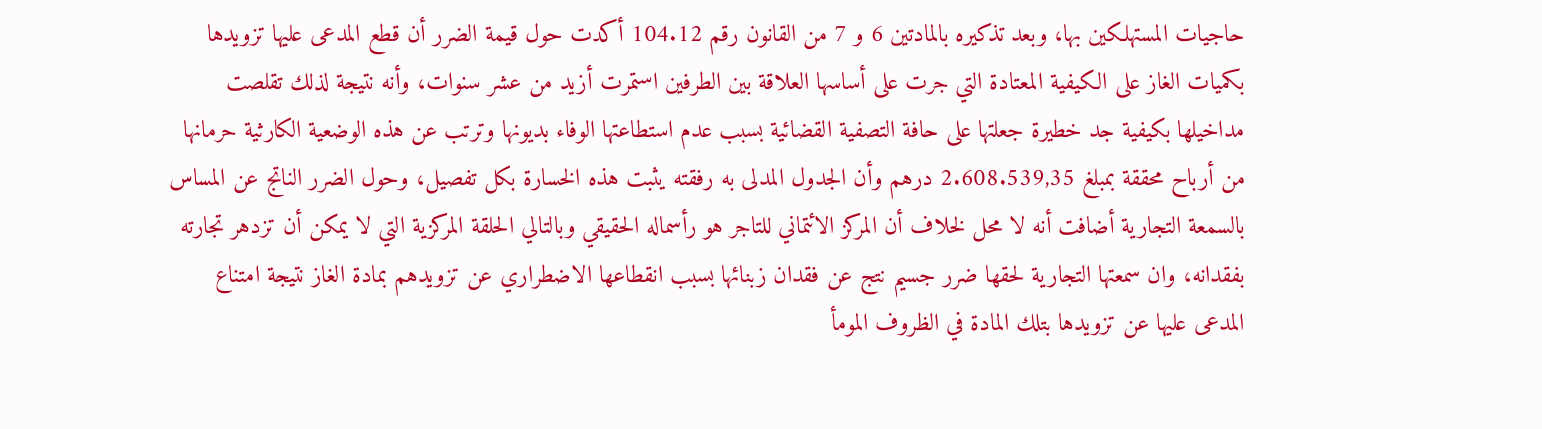حاجيات المستهلكين بها، وبعد تذكيره بالمادتين 6 و 7 من القانون رقم 104.12 أكدت حول قيمة الضرر أن قطع المدعى عليها تزويدها بكميات الغاز على الكيفية المعتادة التي جرت على أساسها العلاقة بين الطرفين استمرت أزيد من عشر سنوات، وأنه نتيجة لذلك تقلصت مداخيلها بكيفية جد خطيرة جعلتها على حافة التصفية القضائية بسبب عدم استطاعتها الوفاء بديونها وترتب عن هذه الوضعية الكارثية حرمانها من أرباح محققة بمبلغ 2.608.539,35 درهم وأن الجدول المدلى به رفقته يثبت هذه الخسارة بكل تفصيل، وحول الضرر الناتج عن المساس بالسمعة التجارية أضافت أنه لا محل لخلاف أن المركز الائتماني للتاجر هو رأسماله الحقيقي وبالتالي الحلقة المركزية التي لا يمكن أن تزدهر تجارته بفقدانه، وان سمعتها التجارية لحقها ضرر جسيم نتج عن فقدان زبنائها بسبب انقطاعها الاضطراري عن تزويدهم بمادة الغاز نتيجة امتناع المدعى عليها عن تزويدها بتلك المادة في الظروف المومأ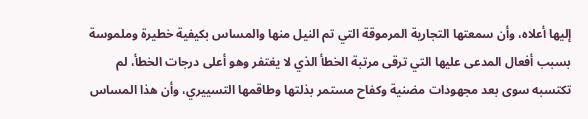إليها أعلاه، وأن سمعتها التجارية المرموقة التي تم النيل منها والمساس بكيفية خطيرة وملموسة بسبب أفعال المدعى عليها التي ترقى مرتبة الخطأ الذي لا يغتفر وهو أعلى درجات الخطأ، لم تكتسبه سوى بعد مجهودات مضنية وكفاح مستمر بذلتها وطاقمها التسييري، وأن هذا المساس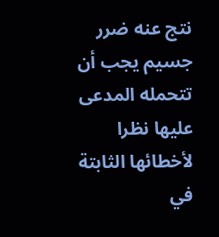نتج عنه ضرر جسيم يجب أن تتحمله المدعى عليها نظرا لأخطائها الثابتة في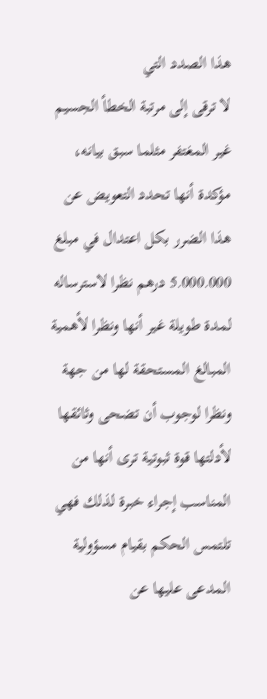هذا الصدد التي
لا ترقى إلى مرتبة الخطأ الجسيم غير المغتفر مثلما سبق بيانه، مؤكدة أنها تحدد التعويض عن هذا الضرر بكل اعتدال في مبلغ 5.000.000 درهم نظرا لاسترساله لمدة طويلة غير أنها ونظرا لأهمية المبالغ المستحقة لها من جهة ونظرا لوجوب أن تضحى وثائقها لأدلتها قوة ثبوتية ترى أنها من المناسب إجراء خبرة لذلك فهي تلتمس الحكم بقيام مسؤولية المدعى عليها عن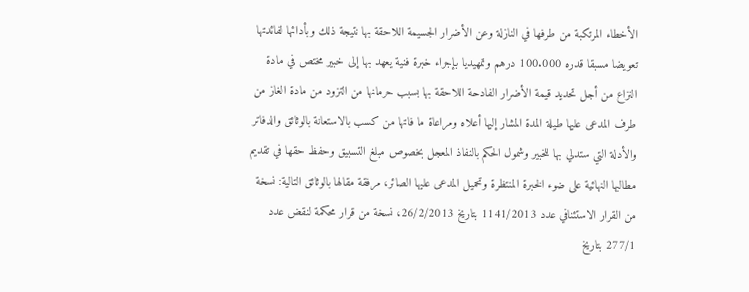الأخطاء المرتكبة من طرفها في النازلة وعن الأضرار الجسيمة اللاحقة بها نتيجة ذلك وبأدائها لفائدتها تعويضا مسبقا قدره 100.000 درهم وتمهيديا بإجراء خبرة فنية يعهد بها إلى خبير مختص في مادة النزاع من أجل تحديد قيمة الأضرار الفادحة اللاحقة بها بسبب حرمانها من التزود من مادة الغاز من طرف المدعى عليها طيلة المدة المشار إليها أعلاه ومراعاة ما فاتها من كسب بالاستعانة بالوثائق والدفاتر والأدلة التي ستدلي بها للخبير وشمول الحكم بالنفاذ المعجل بخصوص مبلغ التسبيق وحفظ حقها في تقديم مطالبها النهائية على ضوء الخبرة المنتظرة وتحميل المدعى عليها الصائر، مرفقة مقالها بالوثائق التالية: نسخة من القرار الاستئنافي عدد 1141/2013 بتاريخ 26/2/2013، نسخة من قرار محكمة لنقض عدد 277/1 بتاريخ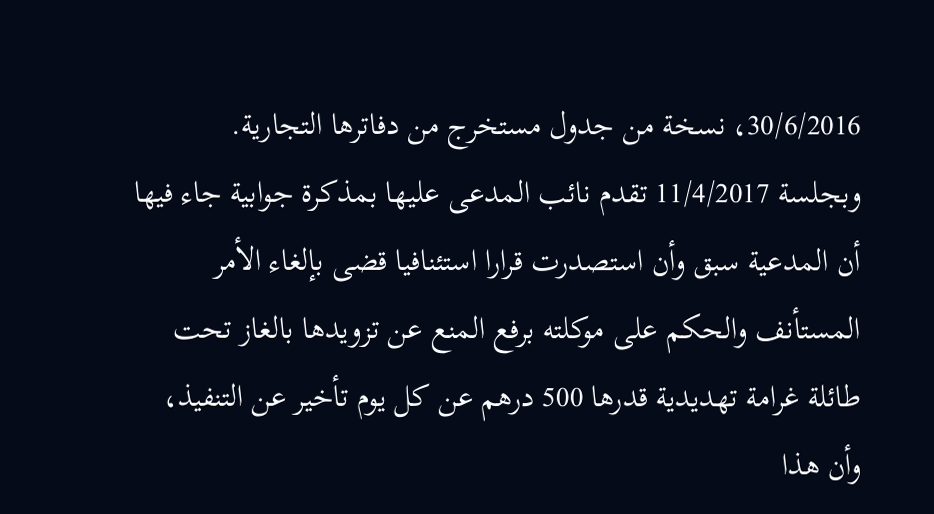30/6/2016، نسخة من جدول مستخرج من دفاترها التجارية.
وبجلسة 11/4/2017 تقدم نائب المدعى عليها بمذكرة جوابية جاء فيها أن المدعية سبق وأن استصدرت قرارا استئنافيا قضى بإلغاء الأمر المستأنف والحكم على موكلته برفع المنع عن تزويدها بالغاز تحت طائلة غرامة تهديدية قدرها 500 درهم عن كل يوم تأخير عن التنفيذ، وأن هذا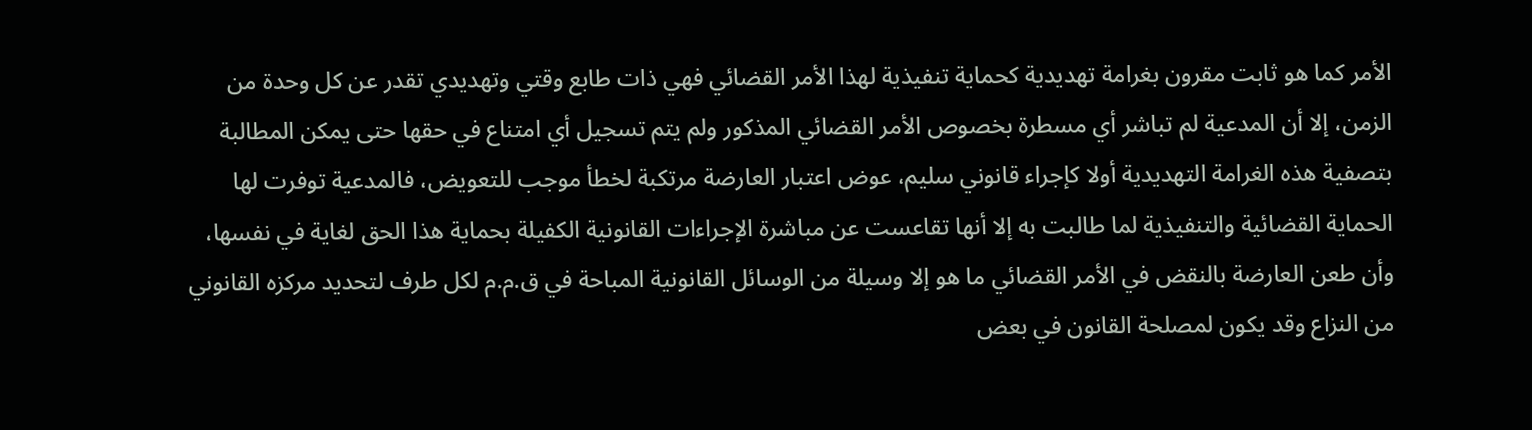الأمر كما هو ثابت مقرون بغرامة تهديدية كحماية تنفيذية لهذا الأمر القضائي فهي ذات طابع وقتي وتهديدي تقدر عن كل وحدة من الزمن، إلا أن المدعية لم تباشر أي مسطرة بخصوص الأمر القضائي المذكور ولم يتم تسجيل أي امتناع في حقها حتى يمكن المطالبة بتصفية هذه الغرامة التهديدية أولا كإجراء قانوني سليم، عوض اعتبار العارضة مرتكبة لخطأ موجب للتعويض، فالمدعية توفرت لها الحماية القضائية والتنفيذية لما طالبت به إلا أنها تقاعست عن مباشرة الإجراءات القانونية الكفيلة بحماية هذا الحق لغاية في نفسها، وأن طعن العارضة بالنقض في الأمر القضائي ما هو إلا وسيلة من الوسائل القانونية المباحة في ق.م.م لكل طرف لتحديد مركزه القانوني من النزاع وقد يكون لمصلحة القانون في بعض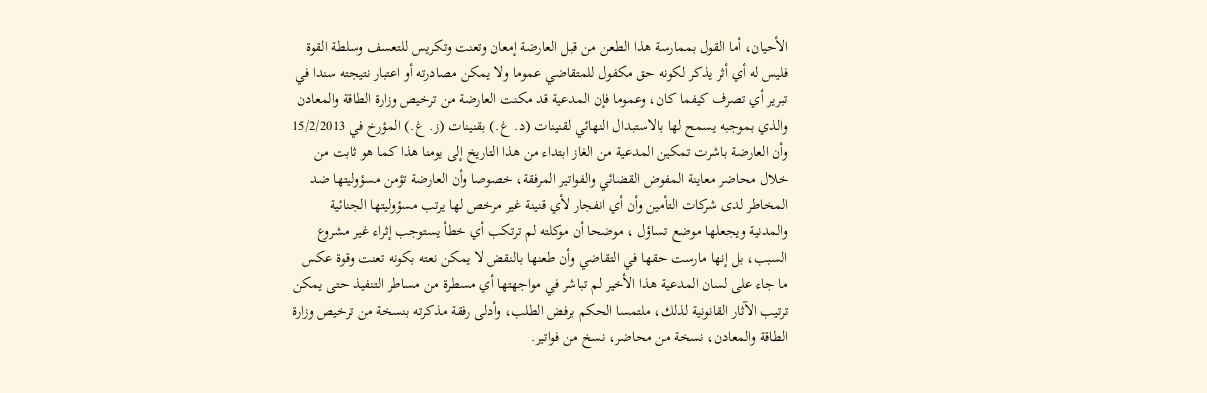الأحيان، أما القول بممارسة هذا الطعن من قبل العارضة إمعان وتعنت وتكريس للتعسف وسلطة القوة فليس له أي أثر يذكر لكونه حق مكفول للمتقاضي عموما ولا يمكن مصادرته أو اعتبار نتيجته سندا في تبرير أي تصرف كيفما كان، وعموما فإن المدعية قد مكنت العارضة من ترخيص وزارة الطاقة والمعادن والذي بموجبه يسمح لها بالاستبدال النهائي لقنينات (د. غ.) بقنينات (ز. غ.) المؤرخ في 15/2/2013 وأن العارضة باشرت تمكين المدعية من الغاز ابتداء من هذا التاريخ إلى يومنا هذا كما هو ثابت من خلال محاضر معاينة المفوض القضائي والفواتير المرفقة، خصوصا وأن العارضة تؤمن مسؤوليتها ضد المخاطر لدى شركات التأمين وأن أي انفجار لأي قنينة غير مرخص لها يرتب مسؤوليتها الجنائية والمدنية ويجعلها موضع تساؤل ، موضحا أن موكلته لم ترتكب أي خطأ يستوجب إثراء غير مشروع السبب، بل إنها مارست حقها في التقاضي وأن طعنها بالنقض لا يمكن نعته بكونه تعنت وقوة عكس ما جاء على لسان المدعية هذا الأخير لم تباشر في مواجهتها أي مسطرة من مساطر التنفيذ حتى يمكن ترتيب الآثار القانونية لذلك، ملتمسا الحكم برفض الطلب، وأدلى رفقة مذكرته بنسخة من ترخيص وزارة الطاقة والمعادن، نسخة من محاضر، نسخ من فواتير.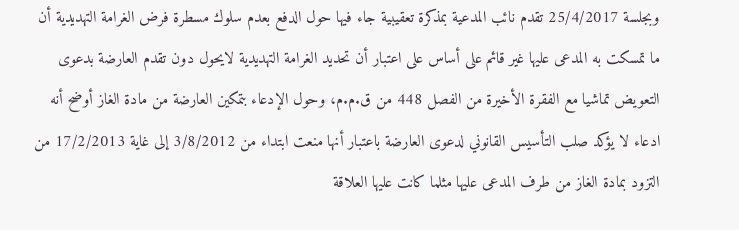وبجلسة 25/4/2017 تقدم نائب المدعية بمذكرة تعقيبية جاء فيها حول الدفع بعدم سلوك مسطرة فرض الغرامة التهديدية أن ما تمسكت به المدعى عليها غير قائم على أساس على اعتبار أن تحديد الغرامة التهديدية لايحول دون تقدم العارضة بدعوى التعويض تماشيا مع الفقرة الأخيرة من الفصل 448 من ق.م.م، وحول الإدعاء بتمكين العارضة من مادة الغاز أوضح أنه ادعاء لا يؤكد صلب التأسيس القانوني لدعوى العارضة باعتبار أنها منعت ابتداء من 3/8/2012 إلى غاية 17/2/2013 من التزود بمادة الغاز من طرف المدعى عليها مثلما كانت عليها العلاقة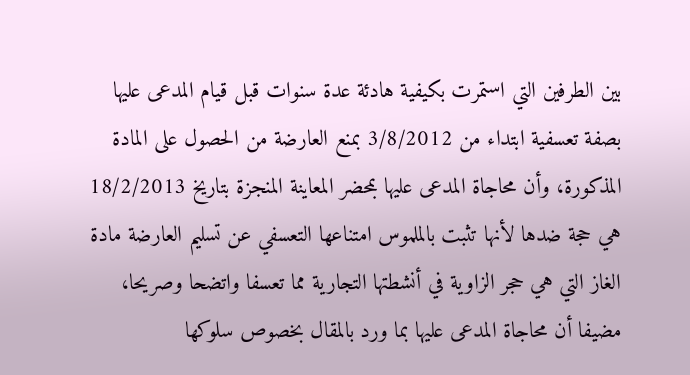بين الطرفين التي استمرت بكيفية هادئة عدة سنوات قبل قيام المدعى عليها بصفة تعسفية ابتداء من 3/8/2012 بمنع العارضة من الحصول على المادة المذكورة، وأن محاجاة المدعى عليها بمحضر المعاينة المنجزة بتاريخ 18/2/2013 هي حجة ضدها لأنها تثبت بالملموس امتناعها التعسفي عن تسليم العارضة مادة الغاز التي هي حجر الزاوية في أنشطتها التجارية مما تعسفا واتضحا وصريحا، مضيفا أن محاجاة المدعى عليها بما ورد بالمقال بخصوص سلوكها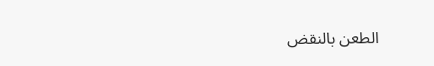الطعن بالنقض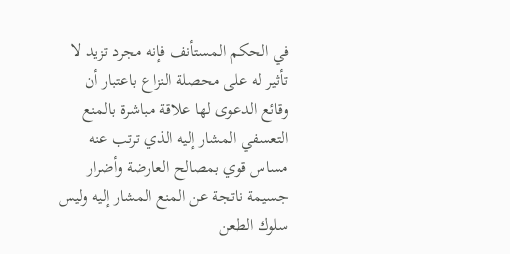في الحكم المستأنف فإنه مجرد تزيد لا تأثير له على محصلة النزاع باعتبار أن وقائع الدعوى لها علاقة مباشرة بالمنع التعسفي المشار إليه الذي ترتب عنه مساس قوي بمصالح العارضة وأضرار جسيمة ناتجة عن المنع المشار إليه وليس سلوك الطعن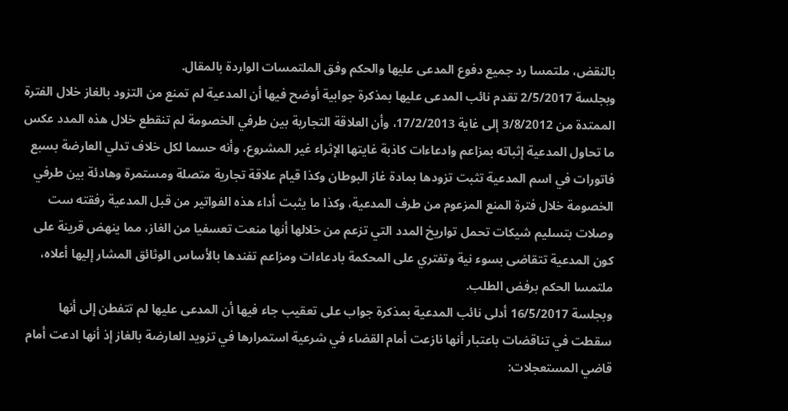بالنقض، ملتمسا رد جميع دفوع المدعى عليها والحكم وفق الملتمسات الواردة بالمقال.
وبجلسة 2/5/2017 تقدم نائب المدعى عليها بمذكرة جوابية أوضح فيها أن المدعية لم تمنع من التزود بالغاز خلال الفترة الممتدة من 3/8/2012 إلى غاية 17/2/2013، وأن العلاقة التجارية بين طرفي الخصومة لم تنقطع خلال هذه المدد عكس ما تحاول المدعية إثباته بمزاعم وادعاءات كاذبة غايتها الإثراء غير المشروع، وأنه حسما لكل خلاف تدلي العارضة بسبع فاتورات في اسم المدعية تثبت تزودها بمادة غاز البوطان وكذا قيام علاقة تجارية متصلة ومستمرة وهادئة بين طرفي الخصومة خلال فترة المنع المزعوم من طرف المدعية، وكذا ما يثبت أداء هذه الفواتير من قبل المدعية رفقته ست وصلات بتسليم شيكات تحمل تواريخ المدد التي تزعم من خلالها أنها منعت تعسفيا من الغاز، مما ينهض قرينة على كون المدعية تتقاضى بسوء نية وتفتري على المحكمة بادعاءات ومزاعم تفندها بالأساس الوثائق المشار إليها أعلاه، ملتمسا الحكم برفض الطلب.
وبجلسة 16/5/2017 أدلى نائب المدعية بمذكرة جواب على تعقيب جاء فيها أن المدعى عليها لم تتفطن إلى أنها سقطت في تناقضات باعتبار أنها نازعت أمام القضاء في شرعية استمرارها في تزويد العارضة بالغاز إذ أنها ادعت أمام قاضي المستعجلات: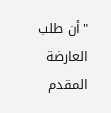"أن طلب العارضة المقدم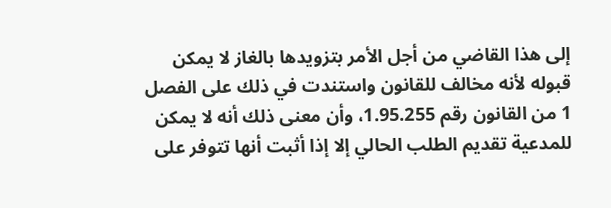إلى هذا القاضي من أجل الأمر بتزويدها بالغاز لا يمكن قبوله لأنه مخالف للقانون واستندت في ذلك على الفصل 1 من القانون رقم 1.95.255، وأن معنى ذلك أنه لا يمكن للمدعية تقديم الطلب الحالي إلا إذا أثبت أنها تتوفر على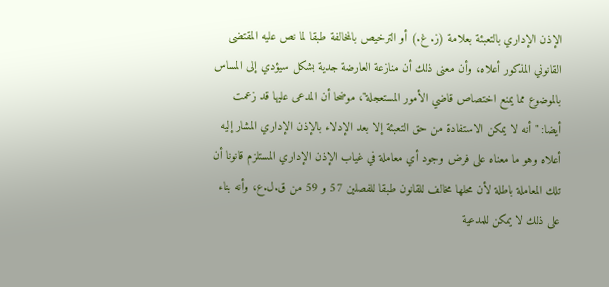الإذن الإداري بالتعبئة بعلامة (ز. غ.) أو الترخيص بالمخالفة طبقا لما نص عليه المقتضى القانوني المذكور أعلاه، وأن معنى ذلك أن منازعة العارضة جدية بشكل سيؤدي إلى المساس بالموضوع مما يمنع اختصاص قاضي الأمور المستعجلة"، موضحا أن المدعى عليها قد زعمت أيضا: "أنه لا يمكن الاستفادة من حق التعبئة إلا بعد الإدلاء بالإذن الإداري المشار إليه أعلاه وهو ما معناه على فرض وجود أي معاملة في غياب الإذن الإداري المستلزم قانونا أن تلك المعاملة باطلة لأن محلها مخالف للقانون طبقا للفصلين 57 و 59 من ق.ل.ع، وأنه بناء على ذلك لا يمكن للمدعية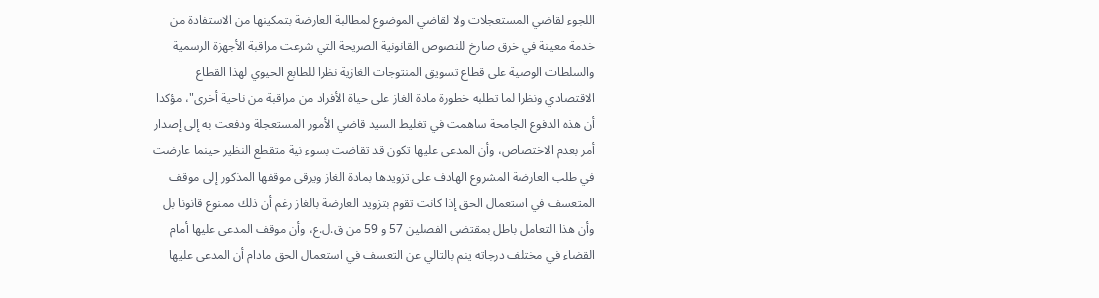اللجوء لقاضي المستعجلات ولا لقاضي الموضوع لمطالبة العارضة بتمكينها من الاستفادة من خدمة معينة في خرق صارخ للنصوص القانونية الصريحة التي شرعت مراقبة الأجهزة الرسمية والسلطات الوصية على قطاع تسويق المنتوجات الغازية نظرا للطابع الحيوي لهذا القطاع الاقتصادي ونظرا لما تطلبه خطورة مادة الغاز على حياة الأفراد من مراقبة من ناحية أخرى"، مؤكدا أن هذه الدفوع الجامحة ساهمت في تغليط السيد قاضي الأمور المستعجلة ودفعت به إلى إصدار أمر بعدم الاختصاص، وأن المدعى عليها تكون قد تقاضت بسوء نية متقطع النظير حينما عارضت في طلب العارضة المشروع الهادف على تزويدها بمادة الغاز ويرقى موقفها المذكور إلى موقف المتعسف في استعمال الحق إذا كانت تقوم بتزويد العارضة بالغاز رغم أن ذلك ممنوع قانونا بل وأن هذا التعامل باطل بمقتضى الفصلين 57 و 59 من ق.ل.ع، وأن موقف المدعى عليها أمام القضاء في مختلف درجاته ينم بالتالي عن التعسف في استعمال الحق مادام أن المدعى عليها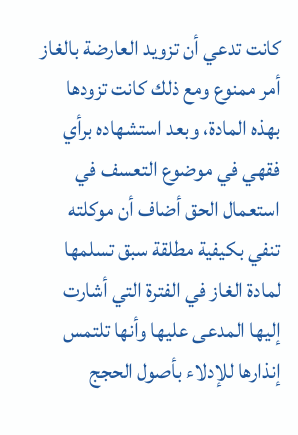كانت تدعي أن تزويد العارضة بالغاز أمر ممنوع ومع ذلك كانت تزودها بهذه المادة، وبعد استشهاده برأي فقهي في موضوع التعسف في استعمال الحق أضاف أن موكلته تنفي بكيفية مطلقة سبق تسلمها لمادة الغاز في الفترة التي أشارت إليها المدعى عليها وأنها تلتمس إنذارها للإدلاء بأصول الحجج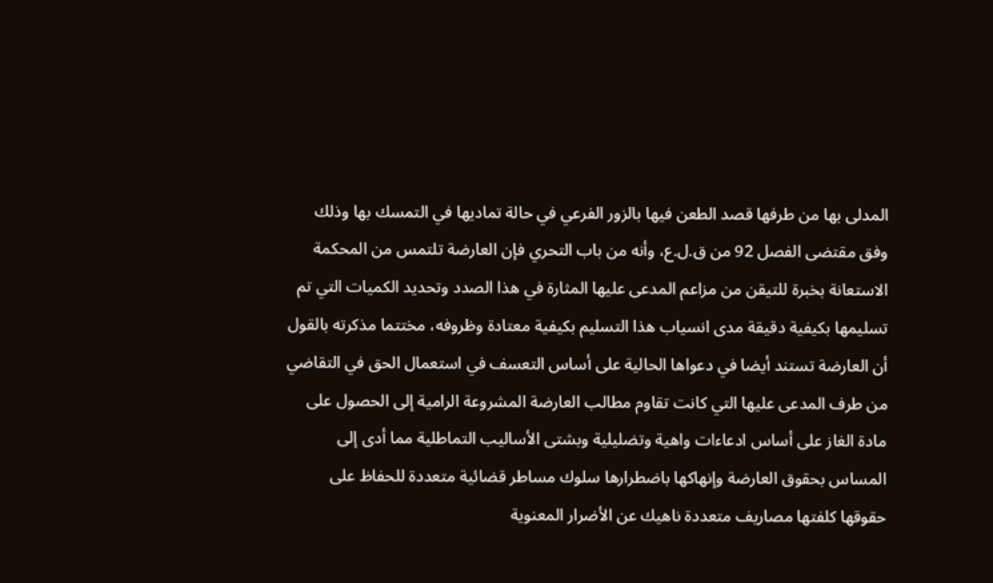المدلى بها من طرفها قصد الطعن فيها بالزور الفرعي في حالة تماديها في التمسك بها وذلك وفق مقتضى الفصل 92 من ق.ل.ع، وأنه من باب التحري فإن العارضة تلتمس من المحكمة الاستعانة بخبرة للتيقن من مزاعم المدعى عليها المثارة في هذا الصدد وتحديد الكميات التي تم تسليمها بكيفية دقيقة مدى انسياب هذا التسليم بكيفية معتادة وظروفه، مختتما مذكرته بالقول أن العارضة تستند أيضا في دعواها الحالية على أساس التعسف في استعمال الحق في التقاضي من طرف المدعى عليها التي كانت تقاوم مطالب العارضة المشروعة الرامية إلى الحصول على مادة الغاز على أساس ادعاءات واهية وتضليلية وبشتى الأساليب التماطلية مما أدى إلى المساس بحقوق العارضة وإنهاكها باضطرارها سلوك مساطر قضائية متعددة للحفاظ على حقوقها كلفتها مصاريف متعددة ناهيك عن الأضرار المعنوية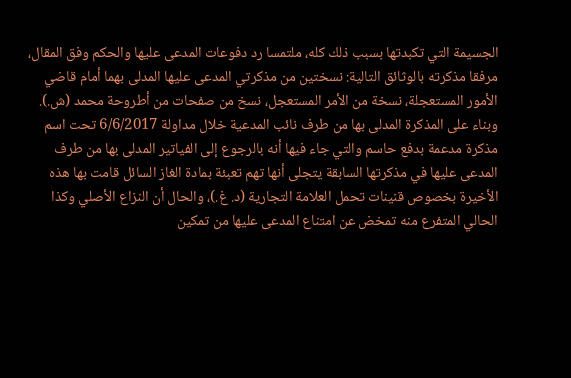الجسيمة التي تكبدتها بسبب ذلك كله، ملتمسا رد دفوعات المدعى عليها والحكم وفق المقال، مرفقا مذكرته بالوثائق التالية: نسختين من مذكرتي المدعى عليها المدلى بهما أمام قاضي الأمور المستعجلة، نسخة من الأمر المستعجل، نسخ من صفحات من أطروحة محمد (ش.).
وبناء على المذكرة المدلى بها من طرف نائب المدعية خلال مداولة 6/6/2017 تحت اسم مذكرة مدعمة بدفع حاسم والتي جاء فيها أنه بالرجوع إلى الفياتير المدلى بها من طرف المدعى عليها في مذكرتها السابقة يتجلى أنها تهم تعبئة بمادة الغاز السائل قامت بها هذه الأخيرة بخصوص قنينات تحمل العلامة التجارية (د. غ.)، والحال أن النزاع الأصلي وكذا الحالي المتفرع منه تمخض عن امتناع المدعى عليها من تمكين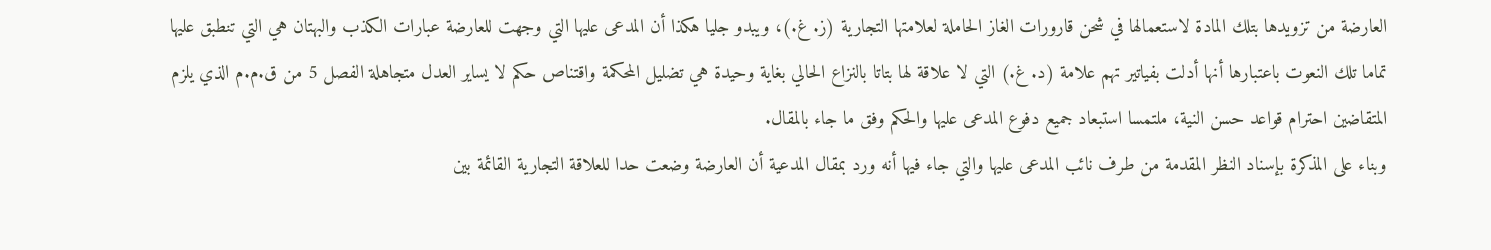العارضة من تزويدها بتلك المادة لاستعمالها في شحن قارورات الغاز الحاملة لعلامتها التجارية (ز. غ.)، ويبدو جليا هكذا أن المدعى عليها التي وجهت للعارضة عبارات الكذب والبهتان هي التي تنطبق عليها تماما تلك النعوت باعتبارها أنها أدلت بفياتير تهم علامة (د. غ.) التي لا علاقة لها بتاتا بالنزاع الحالي بغاية وحيدة هي تضليل المحكمة واقتناص حكم لا يساير العدل متجاهلة الفصل 5 من ق.م.م الذي يلزم المتقاضين احترام قواعد حسن النية، ملتمسا استبعاد جميع دفوع المدعى عليها والحكم وفق ما جاء بالمقال.
وبناء على المذكرة بإسناد النظر المقدمة من طرف نائب المدعى عليها والتي جاء فيها أنه ورد بمقال المدعية أن العارضة وضعت حدا للعلاقة التجارية القائمة بين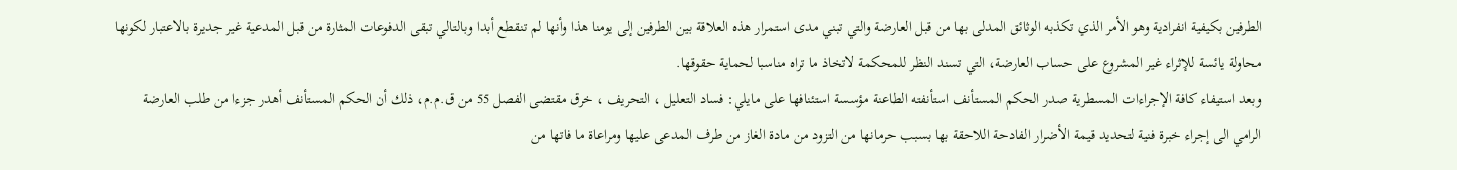الطرفين بكيفية انفرادية وهو الأمر الذي تكذبه الوثائق المدلى بها من قبل العارضة والتي تبني مدى استمرار هذه العلاقة بين الطرفين إلى يومنا هذا وأنها لم تنقطع أبدا وبالتالي تبقى الدفوعات المثارة من قبل المدعية غير جديرة بالاعتبار لكونها محاولة يائسة للإثراء غير المشروع على حساب العارضة، التي تسند النظر للمحكمة لاتخاذ ما تراه مناسبا لحماية حقوقها.
وبعد استيفاء كافة الإجراءات المسطرية صدر الحكم المستأنف استأنفته الطاعنة مؤسسة استئنافها على مايلي: فساد التعليل ، التحريف ، خرق مقتضى الفصل 55 من ق.م.م، ذلك أن الحكم المستأنف أهدر جزءا من طلب العارضة الرامي الى إجراء خبرة فنية لتحديد قيمة الأضرار الفادحة اللاحقة بها بسبب حرمانها من التزود من مادة الغاز من طرف المدعى عليها ومراعاة ما فاتها من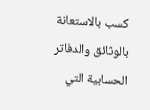كسب بالاستعانة بالوثائق والدفاتر الحسابية التي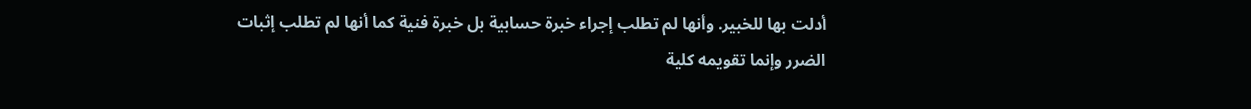أدلت بها للخبير. وأنها لم تطلب إجراء خبرة حسابية بل خبرة فنية كما أنها لم تطلب إثبات الضرر وإنما تقويمه كلية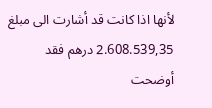لأنها اذا كانت قد أشارت الى مبلغ 2.608.539,35 درهم فقد أوضحت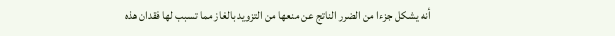أنه يشكل جزءا من الضرر الناتج عن منعها من التزويد بالغاز مما تسبب لها فقدان هذه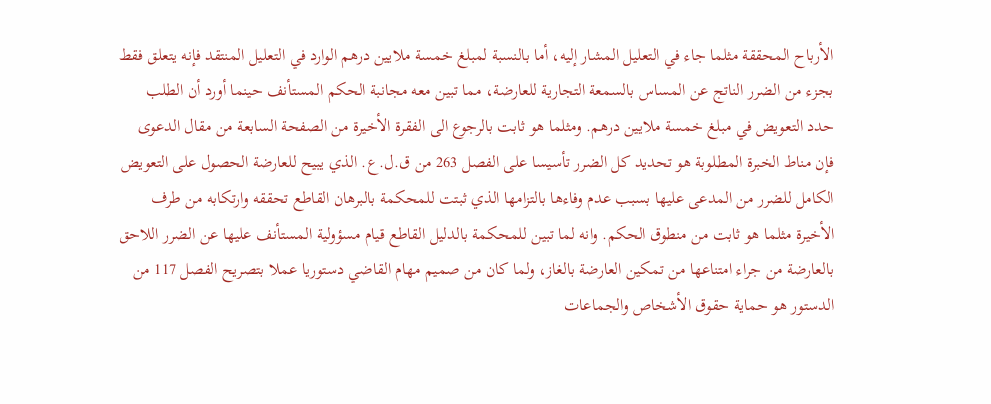الأرباح المحققة مثلما جاء في التعليل المشار إليه، أما بالنسبة لمبلغ خمسة ملايين درهم الوارد في التعليل المنتقد فإنه يتعلق فقط بجزء من الضرر الناتج عن المساس بالسمعة التجارية للعارضة، مما تبين معه مجانبة الحكم المستأنف حينما أورد أن الطلب حدد التعويض في مبلغ خمسة ملايين درهم. ومثلما هو ثابت بالرجوع الى الفقرة الأخيرة من الصفحة السابعة من مقال الدعوى فإن مناط الخبرة المطلوبة هو تحديد كل الضرر تأسيسا على الفصل 263 من ق.ل.ع. الذي يبيح للعارضة الحصول على التعويض الكامل للضرر من المدعى عليها بسبب عدم وفاءها بالتزامها الذي ثبتت للمحكمة بالبرهان القاطع تحققه وارتكابه من طرف الأخيرة مثلما هو ثابت من منطوق الحكم. وانه لما تبين للمحكمة بالدليل القاطع قيام مسؤولية المستأنف عليها عن الضرر اللاحق بالعارضة من جراء امتناعها من تمكين العارضة بالغاز، ولما كان من صميم مهام القاضي دستوريا عملا بتصريح الفصل 117 من الدستور هو حماية حقوق الأشخاص والجماعات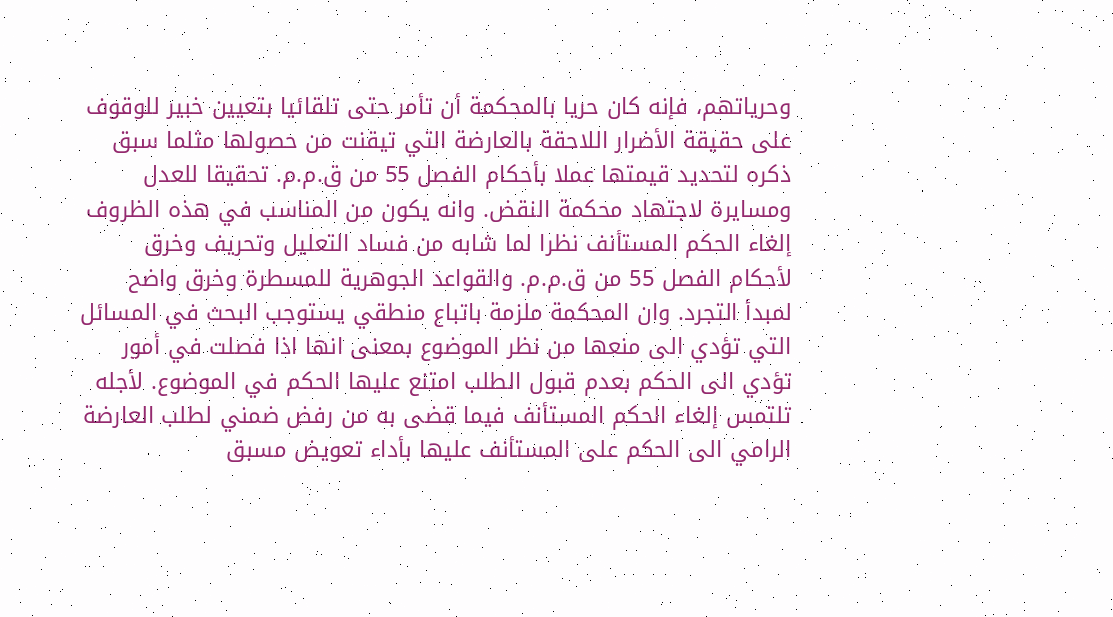وحرياتهم، فإنه كان حريا بالمحكمة أن تأمر حتى تلقائيا بتعيين خبير للوقوف على حقيقة الأضرار اللاحقة بالعارضة التي تيقنت من حصولها مثلما سبق ذكره لتحديد قيمتها عملا بأحكام الفصل 55 من ق.م.م. تحقيقا للعدل ومسايرة لاجتهاد محكمة النقض. وانه يكون من المناسب في هذه الظروف إلغاء الحكم المستأنف نظرا لما شابه من فساد التعليل وتحريف وخرق لأحكام الفصل 55 من ق.م.م. والقواعد الجوهرية للمسطرة وخرق واضح لمبدأ التجرد. وان المحكمة ملزمة باتباع منطقي يستوجب البحث في المسائل التي تؤدي الى منعها من نظر الموضوع بمعنى انها اذا فصلت في أمور تؤدي الى الحكم بعدم قبول الطلب امتنع عليها الحكم في الموضوع. لأجله تلتمس إلغاء الحكم المستأنف فيما قضى به من رفض ضمني لطلب العارضة الرامي الى الحكم على المستأنف عليها بأداء تعويض مسبق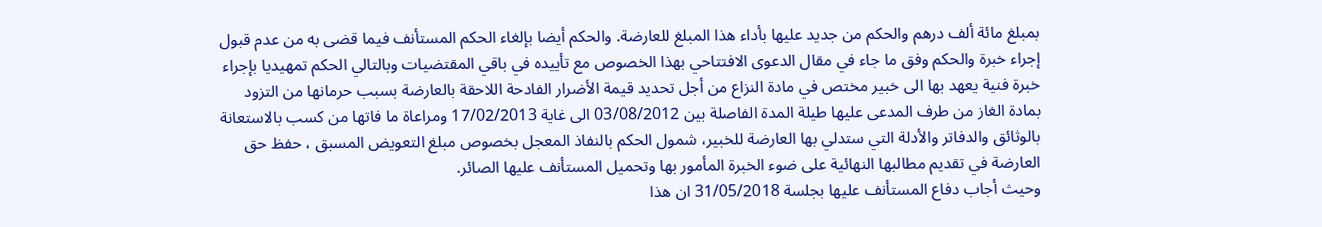بمبلغ مائة ألف درهم والحكم من جديد عليها بأداء هذا المبلغ للعارضة. والحكم أيضا بإلغاء الحكم المستأنف فيما قضى به من عدم قبول إجراء خبرة والحكم وفق ما جاء في مقال الدعوى الافتتاحي بهذا الخصوص مع تأييده في باقي المقتضيات وبالتالي الحكم تمهيديا بإجراء خبرة فنية يعهد بها الى خبير مختص في مادة النزاع من أجل تحديد قيمة الأضرار الفادحة اللاحقة بالعارضة بسبب حرمانها من التزود بمادة الغاز من طرف المدعى عليها طيلة المدة الفاصلة بين 03/08/2012 الى غاية 17/02/2013 ومراعاة ما فاتها من كسب بالاستعانة بالوثائق والدفاتر والأدلة التي ستدلي بها العارضة للخبير، شمول الحكم بالنفاذ المعجل بخصوص مبلغ التعويض المسبق ، حفظ حق العارضة في تقديم مطالبها النهائية على ضوء الخبرة المأمور بها وتحميل المستأنف عليها الصائر.
وحيث أجاب دفاع المستأنف عليها بجلسة 31/05/2018 ان هذا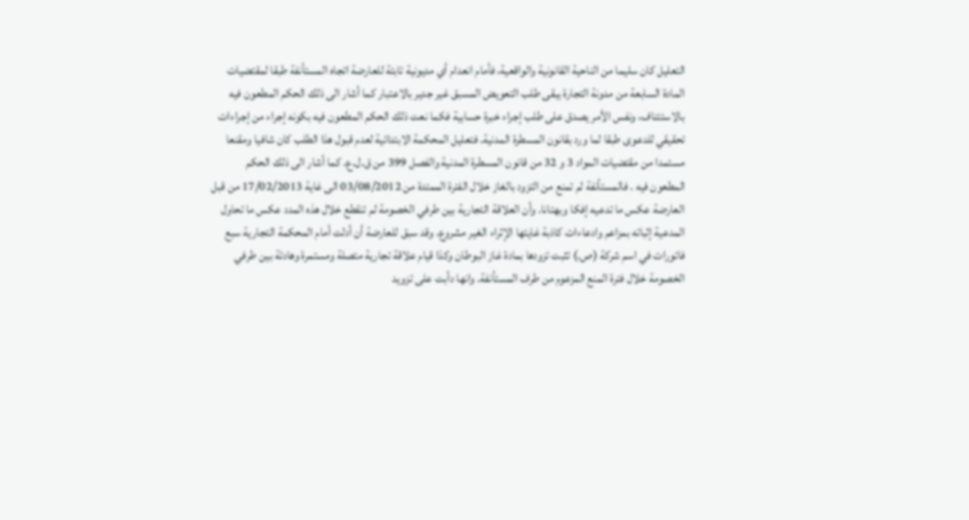التعليل كان سليما من الناحية القانونية والواقعية، فأمام انعدام أي مديونية تابتة للعارضة اتجاه المستأنفة طبقا لمقتضيات المادة السابعة من مدونة التجارة يبقى طلب التعويض المسبق غير جدير بالاعتبار كما أشار الى ذلك الحكم المطعون فيه بالاستئناف، ونفس الأمر يصدق على طلب إجراء خبرة حسابية فكما نعت ذلك الحكم المطعون فيه بكونه إجراء من إجراءات تحقيقي للدعوى طبقا لما ورد بقانون المسطرة المدنية. فتعليل المحكمة الابتدائية لعدم قبول هذا الطلب كان شافيا ومقنعا مستمدا من مقتضيات المواد 3 و 32 من قانون المسطرة المدنية والفصل 399 من ق.ل.ع. كما أشار الى ذلك الحكم المطعون فيه . فالمستأنفة لم تمنع من التزود بالغاز خلال الفترة الممتدة من 03/08/2012 الى غاية 17/02/2013 من قبل العارضة عكس ما تدعيه إفكا وبهتانا. وأن العلاقة التجارية بين طرفي الخصومة لم تنقطع خلال هذه المدد عكس ما تحاول المدعية إثباته بمزاعم وادعاءات كاذبة غايتها الإثراء الغير مشروع. وقد سبق للعارضة أن أدلت أمام المحكمة التجارية سبع فاتورات في اسم شركة (ص.) تثبت تزودها بمادة غاز البوطان وكذا قيام علاقة تجارية متصلة ومستمرة وهادئة بين طرفي الخصومة خلال فترة المنع المزعوم من طرف المستأنفة. وانها دأبت على تزويد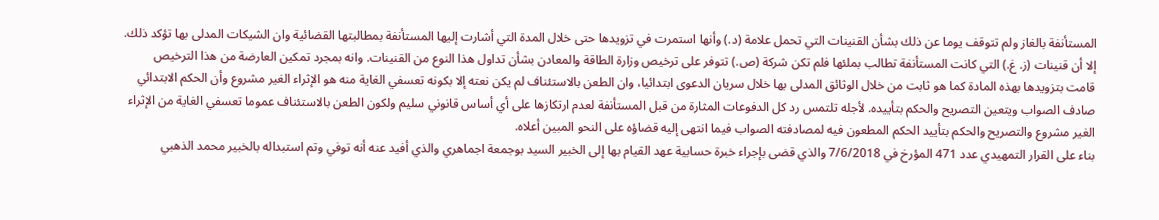المستأنفة بالغاز ولم تتوقف يوما عن ذلك بشأن القنينات التي تحمل علامة (د.) وأنها استمرت في تزويدها حتى خلال المدة التي أشارت إليها المستأنفة بمطالبتها القضائية وان الشيكات المدلى بها تؤكد ذلك. إلا أن قنينات (ز. غ.) التي كانت المستأنفة تطالب بملئها فلم تكن شركة (ص.) تتوفر على ترخيص وزارة الطاقة والمعادن بشأن تداول هذا النوع من القنينات. وانه بمجرد تمكين العارضة من هذا الترخيص قامت بتزويدها بهذه المادة كما هو ثابت من خلال الوثائق المدلى بها خلال سريان الدعوى ابتدائيا، وان الطعن بالاستئناف لم يكن نعته إلا بكونه تعسفي الغاية منه هو الإثراء الغير مشروع وأن الحكم الابتدائي صادف الصواب ويتعين التصريح والحكم بتأييده. لأجله تلتمس رد كل الدفوعات المثارة من قبل المستأنفة لعدم ارتكازها على أي أساس قانوني سليم ولكون الطعن بالاستئناف عموما تعسفي الغاية من الإثراء الغير مشروع والتصريح والحكم بتأييد الحكم المطعون فيه لمصادفته الصواب فيما انتهى إليه قضاؤه على النحو المبين أعلاه.
بناء على القرار التمهيدي عدد 471 المؤرخ في 7/6/2018 والذي قضى بإجراء خبرة حسابية عهد القيام بها إلى الخبير السيد بوجمعة اجماهري والذي أفيد عنه أنه توفي وتم استبداله بالخبير محمد الذهبي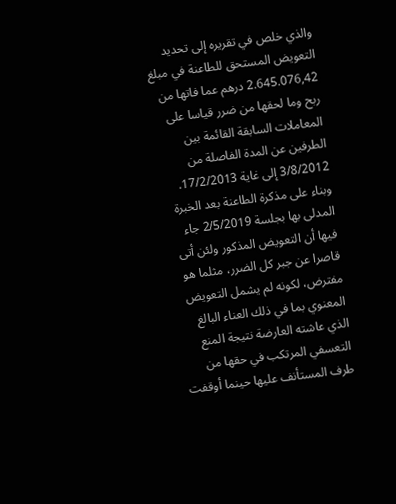والذي خلص في تقريره إلى تحديد التعويض المستحق للطاعنة في مبلغ 2.645.076,42 درهم عما فاتها من ربح وما لحقها من ضرر قياسا على المعاملات السابقة القائمة بين الطرفين عن المدة الفاصلة من 3/8/2012 إلى غاية 17/2/2013.
وبناء على مذكرة الطاعنة بعد الخبرة المدلى بها بجلسة 2/5/2019 جاء فيها أن التعويض المذكور ولئن أتى قاصرا عن جبر كل الضرر، مثلما هو مفترض، لكونه لم يشمل التعويض المعنوي بما في ذلك العناء البالغ الذي عاشته العارضة نتيجة المنع التعسفي المرتكب في حقها من طرف المستأنف عليها حينما أوقفت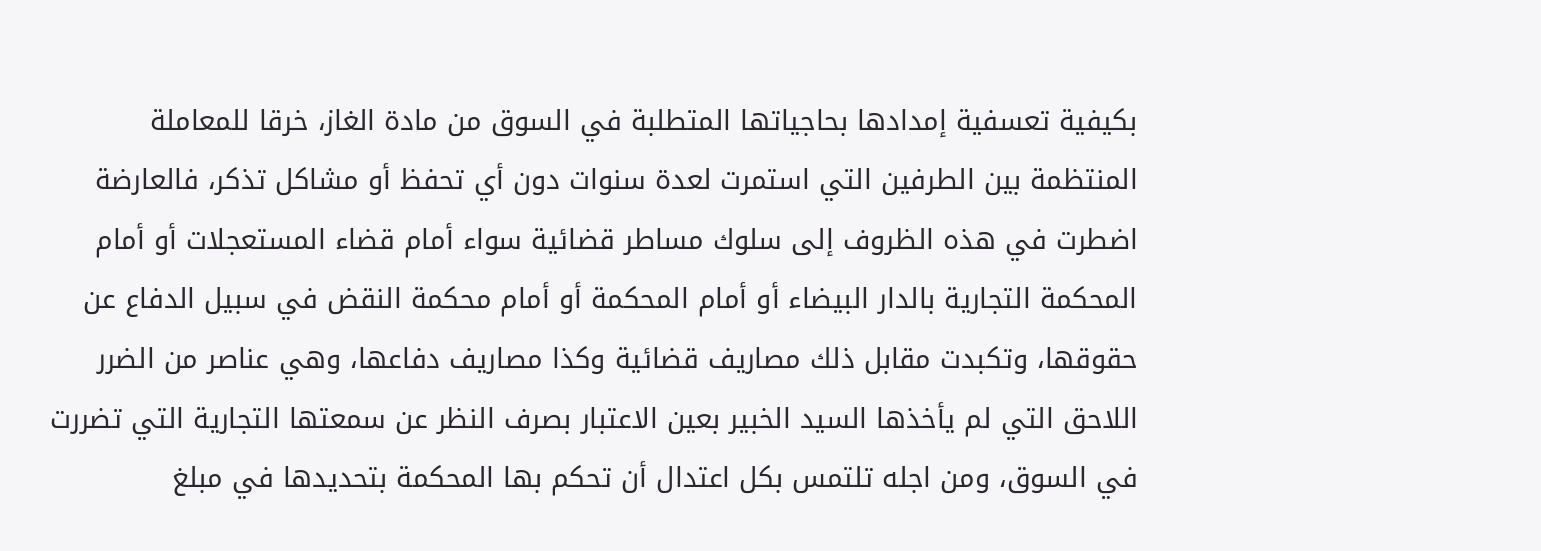بكيفية تعسفية إمدادها بحاجياتها المتطلبة في السوق من مادة الغاز، خرقا للمعاملة المنتظمة بين الطرفين التي استمرت لعدة سنوات دون أي تحفظ أو مشاكل تذكر، فالعارضة اضطرت في هذه الظروف إلى سلوك مساطر قضائية سواء أمام قضاء المستعجلات أو أمام المحكمة التجارية بالدار البيضاء أو أمام المحكمة أو أمام محكمة النقض في سبيل الدفاع عن حقوقها، وتكبدت مقابل ذلك مصاريف قضائية وكذا مصاريف دفاعها، وهي عناصر من الضرر اللاحق التي لم يأخذها السيد الخبير بعين الاعتبار بصرف النظر عن سمعتها التجارية التي تضررت في السوق، ومن اجله تلتمس بكل اعتدال أن تحكم بها المحكمة بتحديدها في مبلغ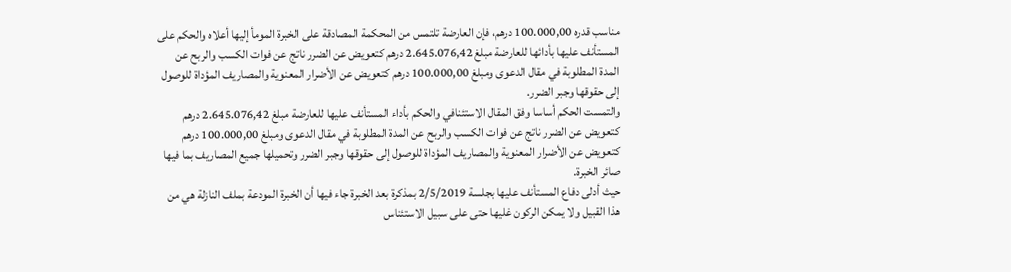مناسب قدره 100.000,00 درهم، فإن العارضة تلتمس من المحكمة المصادقة على الخبرة المومأ إليها أعلاه والحكم على المستأنف عليها بأدائها للعارضة مبلغ 2.645.076,42 درهم كتعويض عن الضرر ناتج عن فوات الكسب والربح عن المدة المطلوبة في مقال الدعوى ومبلغ 100.000,00 درهم كتعويض عن الأضرار المعنوية والمصاريف المؤداة للوصول إلى حقوقها وجبر الضرر.
والتمست الحكم أساسا وفق المقال الاستئنافي والحكم بأداء المستأنف عليها للعارضة مبلغ 2.645.076,42 درهم كتعويض عن الضرر ناتج عن فوات الكسب والربح عن المدة المطلوبة في مقال الدعوى ومبلغ 100.000,00 درهم كتعويض عن الأضرار المعنوية والمصاريف المؤداة للوصول إلى حقوقها وجبر الضرر وتحميلها جميع المصاريف بما فيها صائر الخبرة.
حيث أدلى دفاع المستأنف عليها بجلسة 2/5/2019 بمذكرة بعد الخبرة جاء فيها أن الخبرة المودعة بملف النازلة هي من هذا القبيل ولا يمكن الركون غليها حتى على سبيل الاستئناس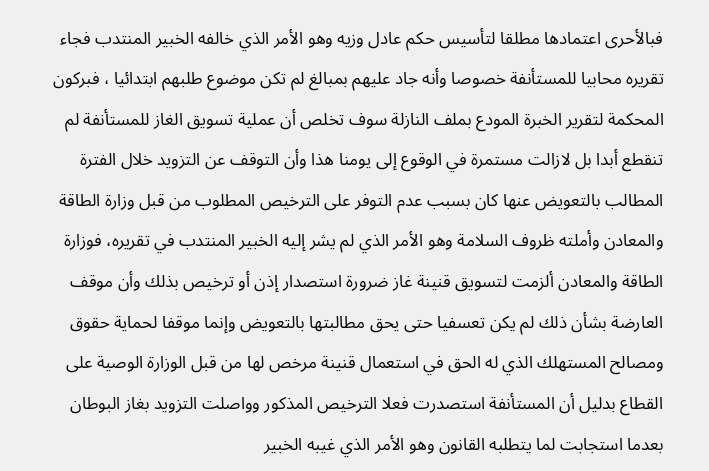فبالأحرى اعتمادها مطلقا لتأسيس حكم عادل وزيه وهو الأمر الذي خالفه الخبير المنتدب فجاء تقريره محابيا للمستأنفة خصوصا وأنه جاد عليهم بمبالغ لم تكن موضوع طلبهم ابتدائيا ، فبركون المحكمة لتقرير الخبرة المودع بملف النازلة سوف تخلص أن عملية تسويق الغاز للمستأنفة لم تنقطع أبدا بل لازالت مستمرة في الوقوع إلى يومنا هذا وأن التوقف عن التزويد خلال الفترة المطالب بالتعويض عنها كان بسبب عدم التوفر على الترخيص المطلوب من قبل وزارة الطاقة والمعادن وأملته ظروف السلامة وهو الأمر الذي لم يشر إليه الخبير المنتدب في تقريره، فوزارة الطاقة والمعادن ألزمت لتسويق قنينة غاز ضرورة استصدار إذن أو ترخيص بذلك وأن موقف العارضة بشأن ذلك لم يكن تعسفيا حتى يحق مطالبتها بالتعويض وإنما موقفا لحماية حقوق ومصالح المستهلك الذي له الحق في استعمال قنينة مرخص لها من قبل الوزارة الوصية على القطاع بدليل أن المستأنفة استصدرت فعلا الترخيص المذكور وواصلت التزويد بغاز البوطان بعدما استجابت لما يتطلبه القانون وهو الأمر الذي غيبه الخبير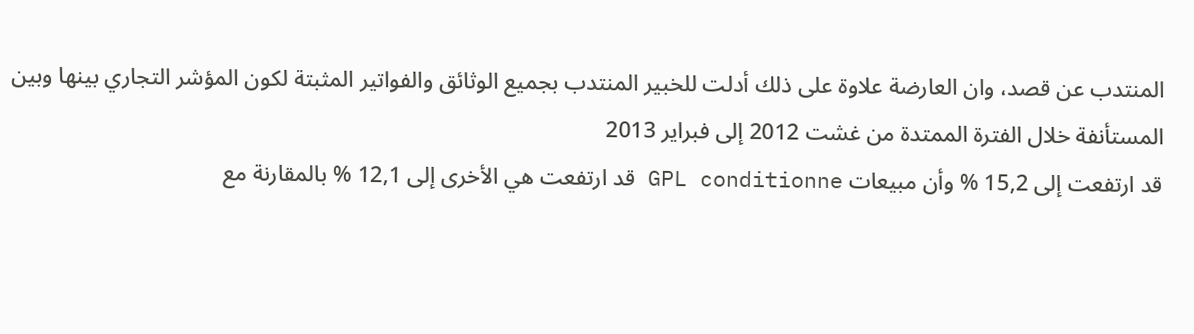المنتدب عن قصد، وان العارضة علاوة على ذلك أدلت للخبير المنتدب بجميع الوثائق والفواتير المثبتة لكون المؤشر التجاري بينها وبين المستأنفة خلال الفترة الممتدة من غشت 2012 إلى فبراير 2013
قد ارتفعت إلى 15,2 % وأن مبيعات GPL conditionne قد ارتفعت هي الأخرى إلى 12,1 % بالمقارنة مع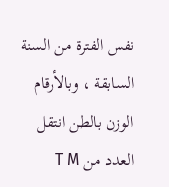نفس الفترة من السنة السابقة ، وبالأرقام الوزن بالطن انتقل العدد من T M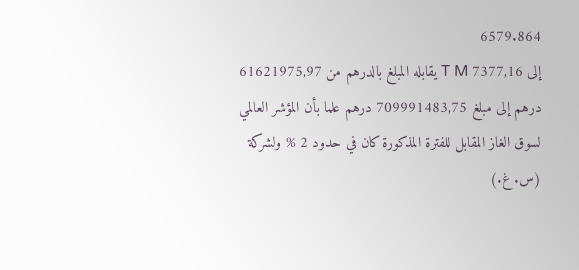6579.864
إلى 7377,16 T M يقابله المبلغ بالدرهم من 61621975,97 درهم إلى مبلغ 709991483,75 درهم علما بأن المؤشر العالمي لسوق الغاز المقابل للفترة المذكورة كان في حدود 2 % ولشركة (س. غ.)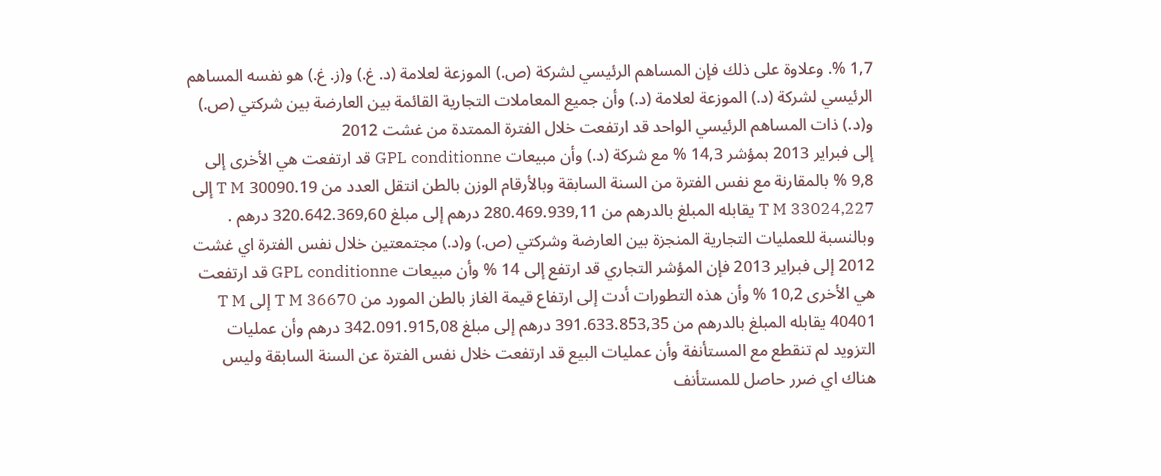1,7 %. وعلاوة على ذلك فإن المساهم الرئيسي لشركة (ص.) الموزعة لعلامة (د. غ.) و(ز. غ.) هو نفسه المساهم الرئيسي لشركة (د.) الموزعة لعلامة (د.) وأن جميع المعاملات التجارية القائمة بين العارضة بين شركتي (ص.) و(د.) ذات المساهم الرئيسي الواحد قد ارتفعت خلال الفترة الممتدة من غشت 2012
إلى فبراير 2013 بمؤشر 14,3 % مع شركة (د.) وأن مبيعات GPL conditionne قد ارتفعت هي الأخرى إلى 9,8 % بالمقارنة مع نفس الفترة من السنة السابقة وبالأرقام الوزن بالطن انتقل العدد من 30090.19 T M إلى 33024,227 T M يقابله المبلغ بالدرهم من 280.469.939,11 درهم إلى مبلغ 320.642.369,60 درهم . وبالنسبة للعمليات التجارية المنجزة بين العارضة وشركتي (ص.) و(د.) مجتمعتين خلال نفس الفترة اي غشت 2012 إلى فبراير 2013 فإن المؤشر التجاري قد ارتفع إلى 14 % وأن مبيعات GPL conditionne قد ارتفعت هي الأخرى 10,2 % وأن هذه التطورات أدت إلى ارتفاع قيمة الغاز بالطن المورد من T M 36670 إلى T M 40401 يقابله المبلغ بالدرهم من 391.633.853,35 درهم إلى مبلغ 342.091.915,08 درهم وأن عمليات التزويد لم تنقطع مع المستأنفة وأن عمليات البيع قد ارتفعت خلال نفس الفترة عن السنة السابقة وليس هناك اي ضرر حاصل للمستأنف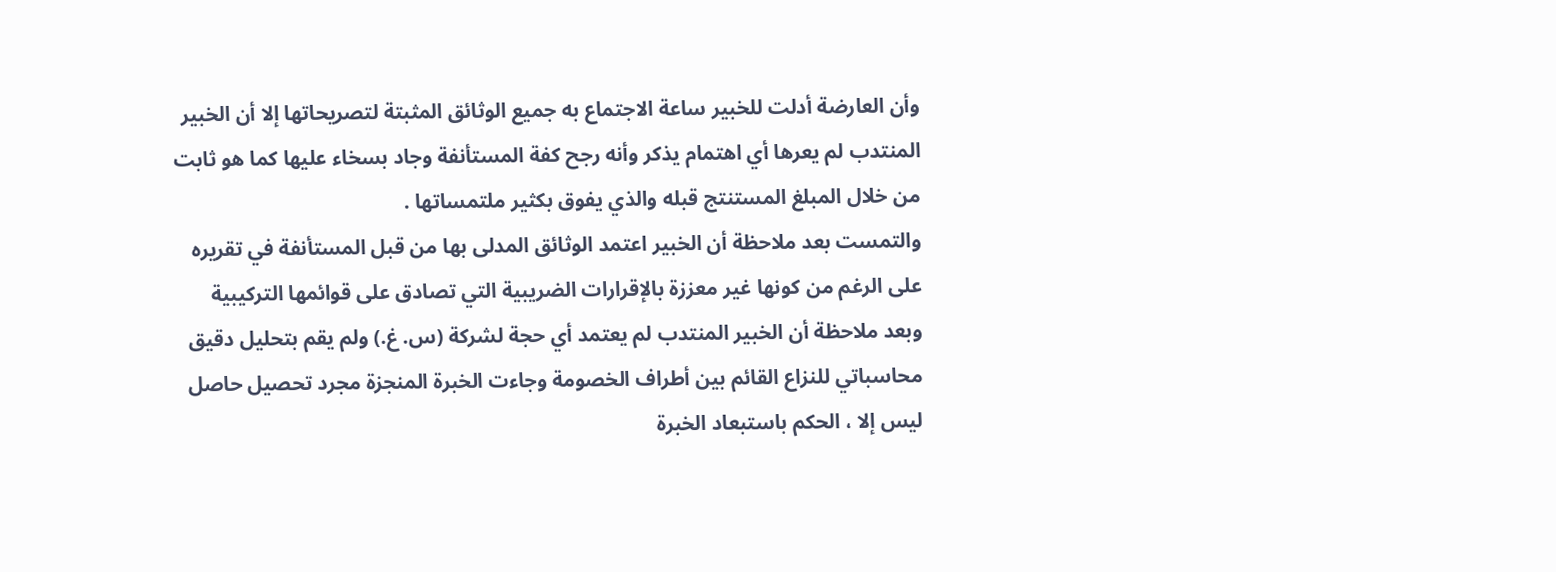وأن العارضة أدلت للخبير ساعة الاجتماع به جميع الوثائق المثبتة لتصريحاتها إلا أن الخبير المنتدب لم يعرها أي اهتمام يذكر وأنه رجح كفة المستأنفة وجاد بسخاء عليها كما هو ثابت من خلال المبلغ المستنتج قبله والذي يفوق بكثير ملتمساتها .
والتمست بعد ملاحظة أن الخبير اعتمد الوثائق المدلى بها من قبل المستأنفة في تقريره على الرغم من كونها غير معززة بالإقرارات الضريبية التي تصادق على قوائمها التركيبية وبعد ملاحظة أن الخبير المنتدب لم يعتمد أي حجة لشركة (س. غ.) ولم يقم بتحليل دقيق محاسباتي للنزاع القائم بين أطراف الخصومة وجاءت الخبرة المنجزة مجرد تحصيل حاصل ليس إلا ، الحكم باستبعاد الخبرة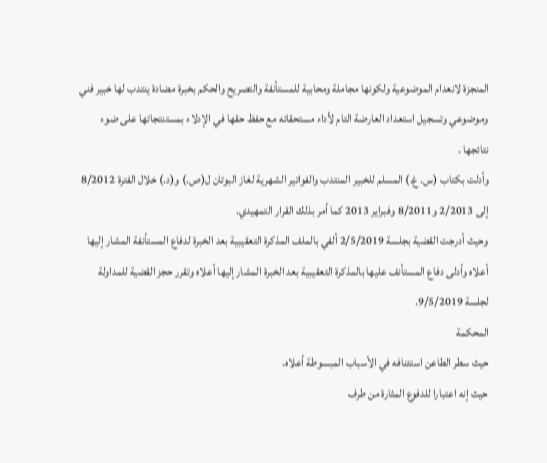المنجزة لانعدام الموضوعية ولكونها مجاملة ومحابية للمستأنفة والتصريح والحكم بخبرة مضادة ينتدب لها خبير فني وموضوعي وتسجيل استعداد العارضة التام لأداء مستحقاته مع حفظ حقها في الإدلاء بمستنتجاتها على ضوء نتائجها .
وأدلت بكتاب (س. غ.) المسلم للخبير المنتدب والفواتير الشهرية لغاز البوتان ل(ص.) و(د.) خلال الفترة 8/2012 إلى 2/2013 و8/2011 وفبراير 2013 كما أمر بذلك القرار التمهيدي.
وحيث أدرجت القضية بجلسة 2/5/2019 ألفي بالملف المذكرة التعقيبية بعد الخبرة لدفاع المستأنفة المشار إليها أعلاه وأدلى دفاع المستأنف عليها بالمذكرة التعقيبية بعد الخبرة المشار إليها أعلاه وتقرر حجز القضية للمداولة لجلسة 9/5/2019.
المحكمة
حيث سطر الطاعن استئنافه في الأسباب المبسوطة أعلاه.
حيث إنه اعتبارا للدفوع المثارة من طرف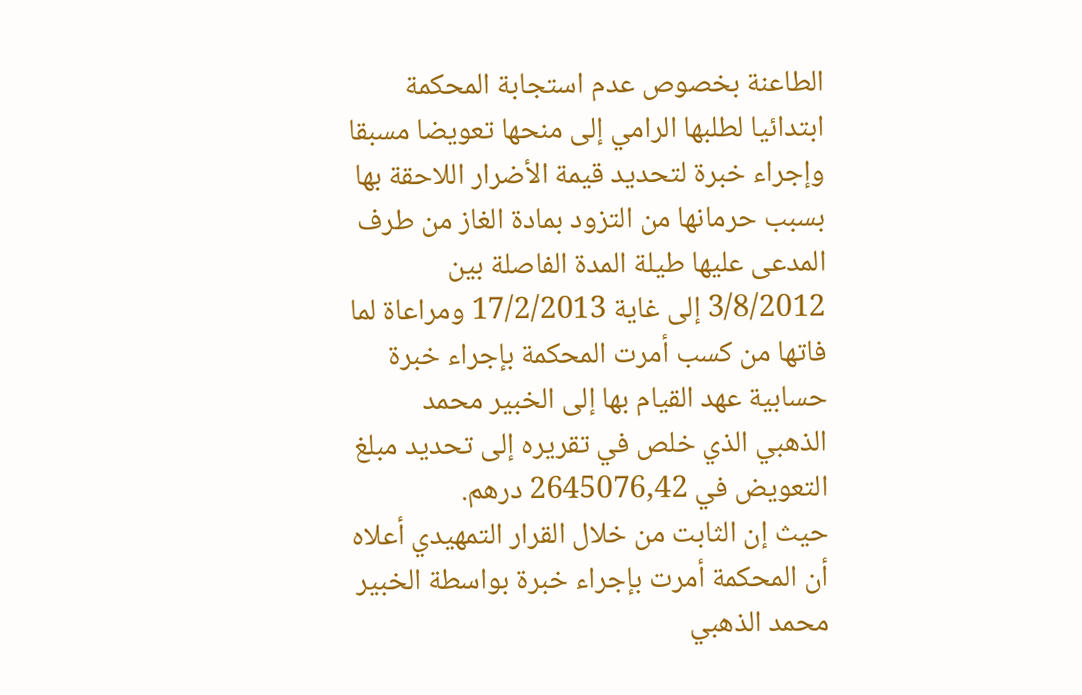الطاعنة بخصوص عدم استجابة المحكمة ابتدائيا لطلبها الرامي إلى منحها تعويضا مسبقا وإجراء خبرة لتحديد قيمة الأضرار اللاحقة بها بسبب حرمانها من التزود بمادة الغاز من طرف المدعى عليها طيلة المدة الفاصلة بين 3/8/2012 إلى غاية 17/2/2013 ومراعاة لما فاتها من كسب أمرت المحكمة بإجراء خبرة حسابية عهد القيام بها إلى الخبير محمد الذهبي الذي خلص في تقريره إلى تحديد مبلغ التعويض في 2645076,42 درهم.
حيث إن الثابت من خلال القرار التمهيدي أعلاه أن المحكمة أمرت بإجراء خبرة بواسطة الخبير محمد الذهبي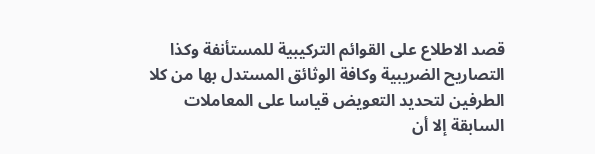قصد الاطلاع على القوائم التركيبية للمستأنفة وكذا التصاريح الضريبية وكافة الوثائق المستدل بها من كلا الطرفين لتحديد التعويض قياسا على المعاملات السابقة إلا أن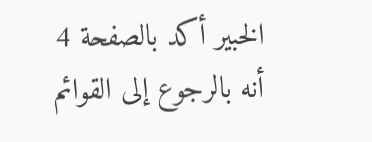الخبير أكد بالصفحة 4 أنه بالرجوع إلى القوائم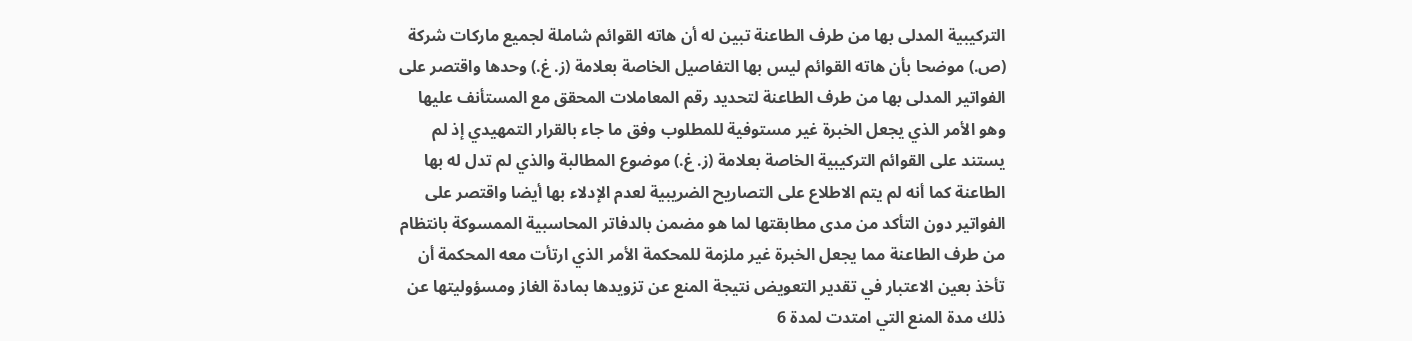التركيبية المدلى بها من طرف الطاعنة تبين له أن هاته القوائم شاملة لجميع ماركات شركة (ص.) موضحا بأن هاته القوائم ليس بها التفاصيل الخاصة بعلامة (ز. غ.) وحدها واقتصر على الفواتير المدلى بها من طرف الطاعنة لتحديد رقم المعاملات المحقق مع المستأنف عليها وهو الأمر الذي يجعل الخبرة غير مستوفية للمطلوب وفق ما جاء بالقرار التمهيدي إذ لم يستند على القوائم التركيبية الخاصة بعلامة (ز. غ.) موضوع المطالبة والذي لم تدل له بها الطاعنة كما أنه لم يتم الاطلاع على التصاريح الضريبية لعدم الإدلاء بها أيضا واقتصر على الفواتير دون التأكد من مدى مطابقتها لما هو مضمن بالدفاتر المحاسبية الممسوكة بانتظام من طرف الطاعنة مما يجعل الخبرة غير ملزمة للمحكمة الأمر الذي ارتأت معه المحكمة أن تأخذ بعين الاعتبار في تقدير التعويض نتيجة المنع عن تزويدها بمادة الغاز ومسؤوليتها عن ذلك مدة المنع التي امتدت لمدة 6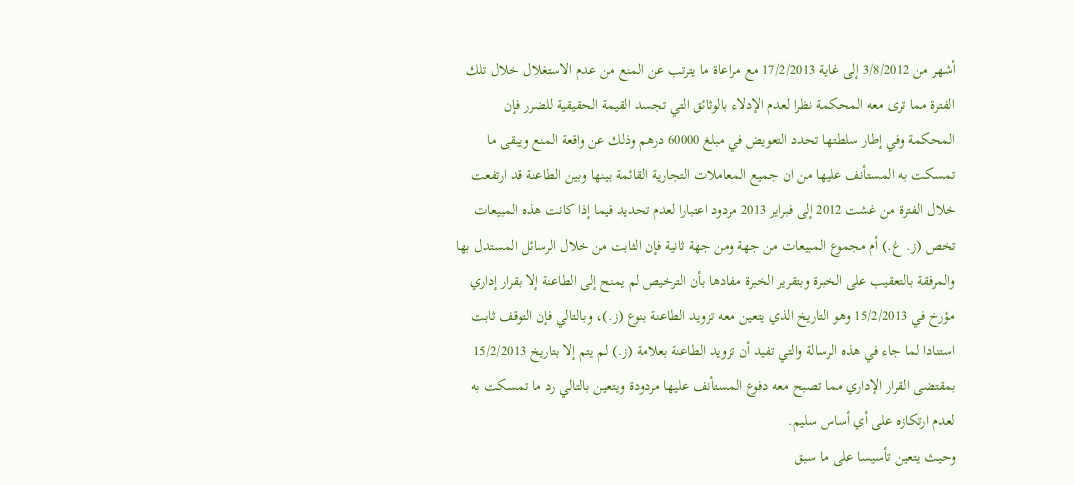أشهر من 3/8/2012 إلى غاية 17/2/2013 مع مراعاة ما يترتب عن المنع من عدم الاستغلال خلال تلك الفترة مما ترى معه المحكمة نظرا لعدم الإدلاء بالوثائق التي تجسد القيمة الحقيقية للضرر فإن المحكمة وفي إطار سلطتها تحدد التعويض في مبلغ 60000 درهم وذلك عن واقعة المنع ويبقى ما تمسكت به المستأنف عليها من ان جميع المعاملات التجارية القائمة بينها وبين الطاعنة قد ارتفعت خلال الفترة من غشت 2012 إلى فبراير 2013 مردود اعتبارا لعدم تحديد فيما إذا كانت هذه المبيعات تخص (ز. غ.) أم مجموع المبيعات من جهة ومن جهة ثانية فإن الثابت من خلال الرسائل المستدل بها والمرفقة بالتعقيب على الخبرة وبتقرير الخبرة مفادها بأن الترخيص لم يمنح إلى الطاعنة إلا بقرار إداري مؤرخ في 15/2/2013 وهو التاريخ الذي يتعين معه تزويد الطاعنة بنوع (ز.)، وبالتالي فإن التوقف ثابت استنادا لما جاء في هذه الرسالة والتي تفيد أن تزويد الطاعنة بعلامة (ز.) لم يتم إلا بتاريخ 15/2/2013 بمقتضى القرار الإداري مما تصبح معه دفوع المستأنف عليها مردودة ويتعين بالتالي رد ما تمسكت به لعدم ارتكازه على أي أساس سليم.
وحيث يتعين تأسيسا على ما سبق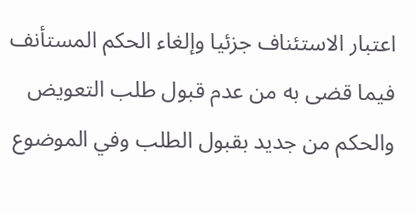اعتبار الاستئناف جزئيا وإلغاء الحكم المستأنف فيما قضى به من عدم قبول طلب التعويض والحكم من جديد بقبول الطلب وفي الموضوع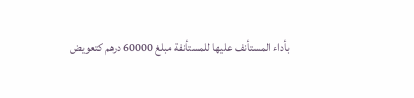بأداء المستأنف عليها للمستأنفة مبلغ 60000 درهم كتعويض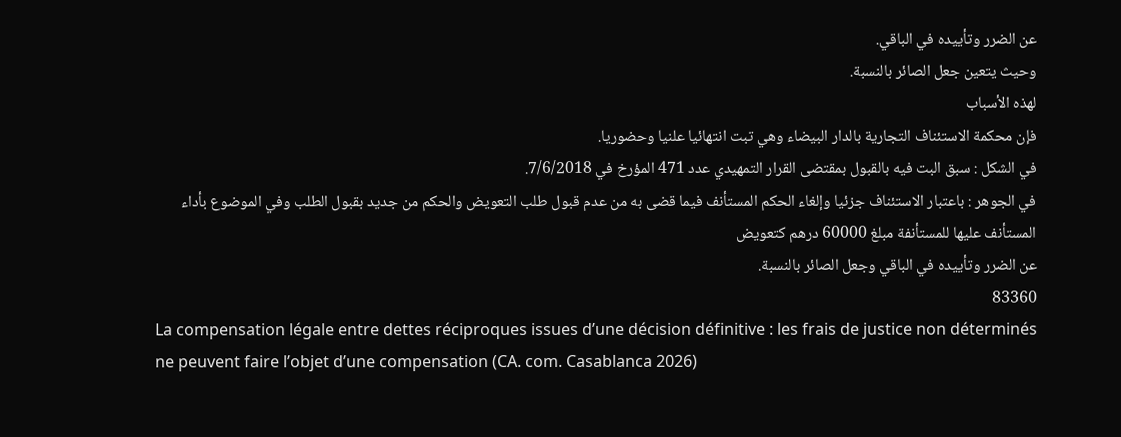عن الضرر وتأييده في الباقي.
وحيث يتعين جعل الصائر بالنسبة.
لهذه الأسباب
فإن محكمة الاستئناف التجارية بالدار البيضاء وهي تبت انتهائيا علنيا وحضوريا.
في الشكل : سبق البت فيه بالقبول بمقتضى القرار التمهيدي عدد 471 المؤرخ في 7/6/2018.
في الجوهر : باعتبار الاستئناف جزئيا وإلغاء الحكم المستأنف فيما قضى به من عدم قبول طلب التعويض والحكم من جديد بقبول الطلب وفي الموضوع بأداء المستأنف عليها للمستأنفة مبلغ 60000 درهم كتعويض
عن الضرر وتأييده في الباقي وجعل الصائر بالنسبة.
83360
La compensation légale entre dettes réciproques issues d’une décision définitive : les frais de justice non déterminés ne peuvent faire l’objet d’une compensation (CA. com. Casablanca 2026)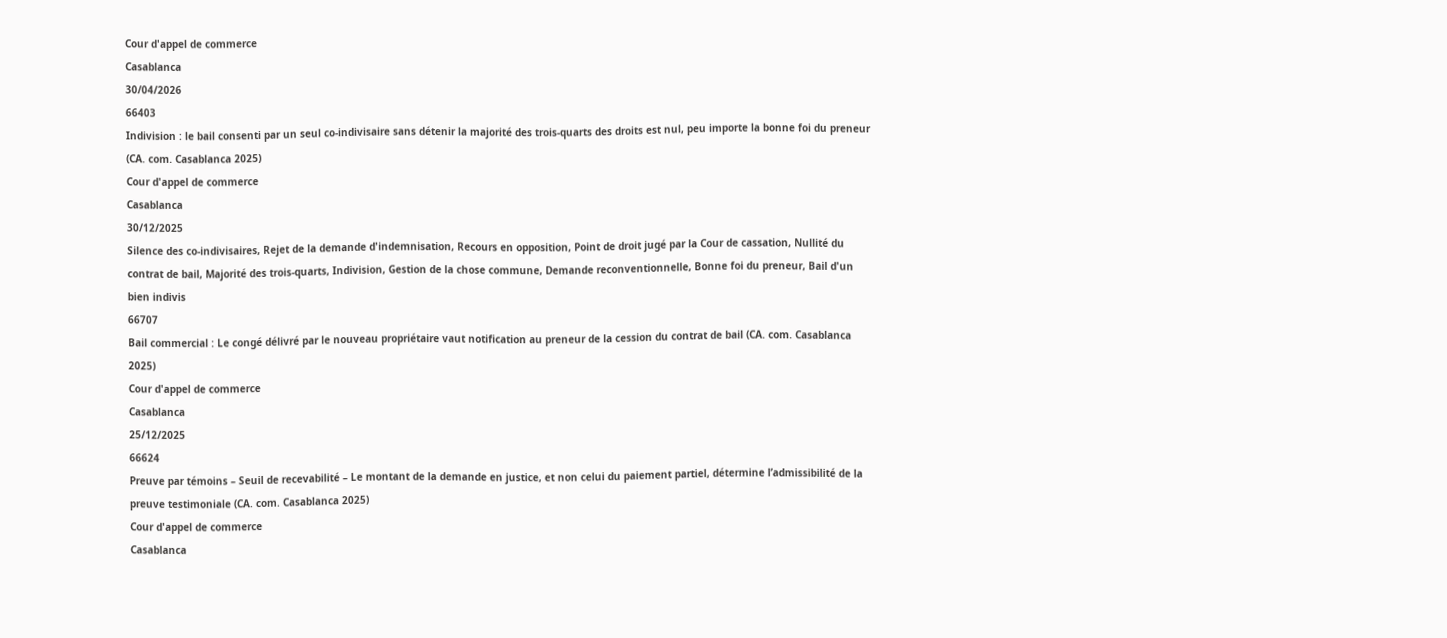Cour d'appel de commerce
Casablanca
30/04/2026
66403
Indivision : le bail consenti par un seul co-indivisaire sans détenir la majorité des trois-quarts des droits est nul, peu importe la bonne foi du preneur (CA. com. Casablanca 2025)
Cour d'appel de commerce
Casablanca
30/12/2025
Silence des co-indivisaires, Rejet de la demande d'indemnisation, Recours en opposition, Point de droit jugé par la Cour de cassation, Nullité du contrat de bail, Majorité des trois-quarts, Indivision, Gestion de la chose commune, Demande reconventionnelle, Bonne foi du preneur, Bail d'un bien indivis
66707
Bail commercial : Le congé délivré par le nouveau propriétaire vaut notification au preneur de la cession du contrat de bail (CA. com. Casablanca 2025)
Cour d'appel de commerce
Casablanca
25/12/2025
66624
Preuve par témoins – Seuil de recevabilité – Le montant de la demande en justice, et non celui du paiement partiel, détermine l’admissibilité de la preuve testimoniale (CA. com. Casablanca 2025)
Cour d'appel de commerce
Casablanca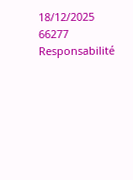18/12/2025
66277
Responsabilité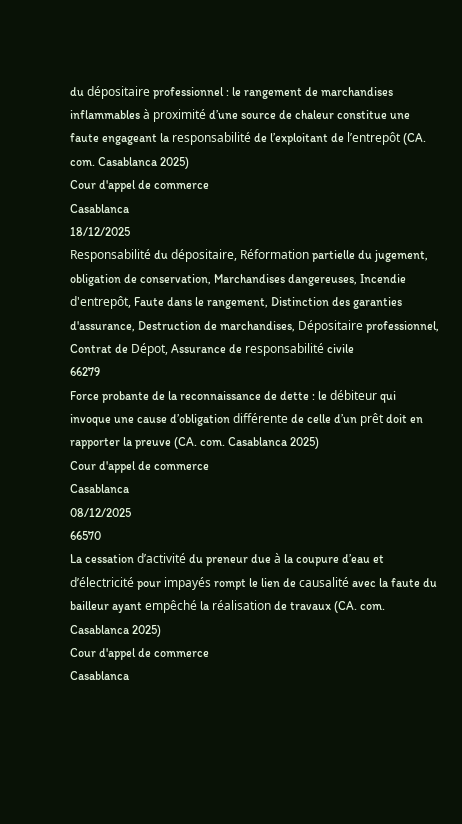du dépositaire professionnel : le rangement de marchandises inflammables à proximité d’une source de chaleur constitue une faute engageant la responsabilité de l’exploitant de l’entrepôt (CA. com. Casablanca 2025)
Cour d'appel de commerce
Casablanca
18/12/2025
Responsabilité du dépositaire, Réformation partielle du jugement, obligation de conservation, Marchandises dangereuses, Incendie d'entrepôt, Faute dans le rangement, Distinction des garanties d'assurance, Destruction de marchandises, Dépositaire professionnel, Contrat de Dépot, Assurance de responsabilité civile
66279
Force probante de la reconnaissance de dette : le débiteur qui invoque une cause d’obligation différente de celle d’un prêt doit en rapporter la preuve (CA. com. Casablanca 2025)
Cour d'appel de commerce
Casablanca
08/12/2025
66570
La cessation d’activité du preneur due à la coupure d’eau et d’électricité pour impayés rompt le lien de causalité avec la faute du bailleur ayant empêché la réalisation de travaux (CA. com. Casablanca 2025)
Cour d'appel de commerce
Casablanca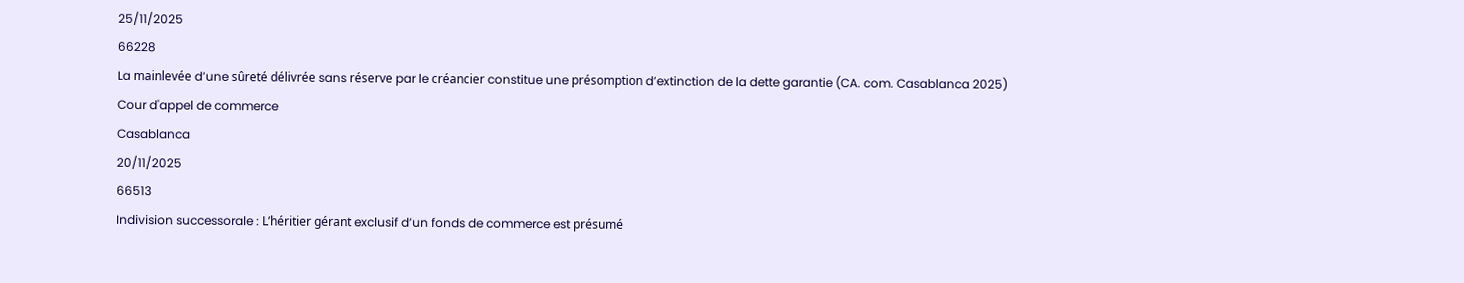25/11/2025
66228
La mainlevée d’une sûreté délivrée sans réserve par le créancier constitue une présomption d’extinction de la dette garantie (CA. com. Casablanca 2025)
Cour d'appel de commerce
Casablanca
20/11/2025
66513
Indivision successorale : L’héritier gérant exclusif d’un fonds de commerce est présumé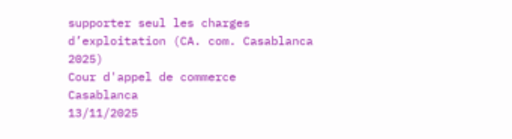supporter seul les charges d’exploitation (CA. com. Casablanca 2025)
Cour d'appel de commerce
Casablanca
13/11/2025